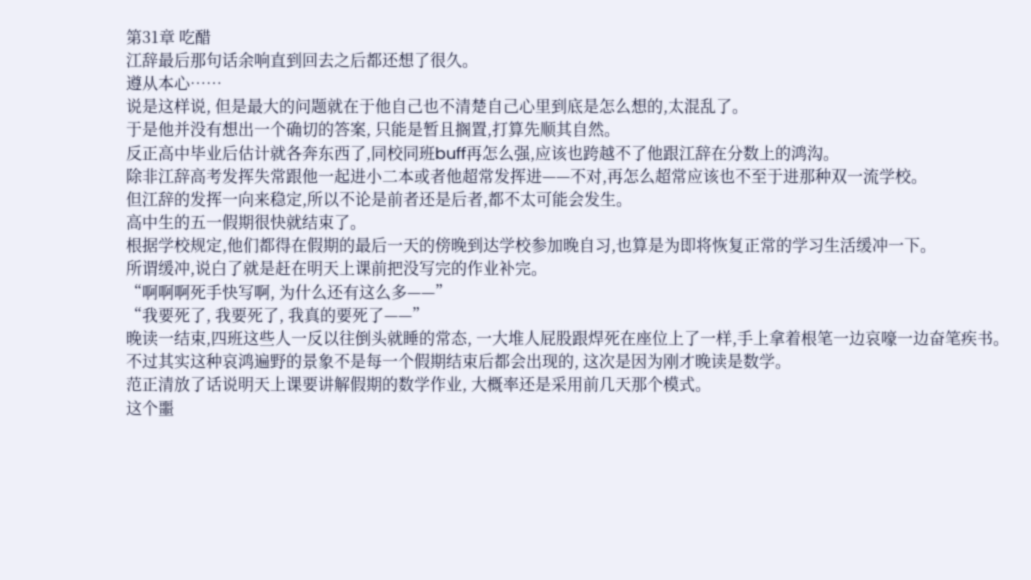第31章 吃醋
江辞最后那句话余响直到回去之后都还想了很久。
遵从本心……
说是这样说, 但是最大的问题就在于他自己也不清楚自己心里到底是怎么想的,太混乱了。
于是他并没有想出一个确切的答案, 只能是暂且搁置,打算先顺其自然。
反正高中毕业后估计就各奔东西了,同校同班buff再怎么强,应该也跨越不了他跟江辞在分数上的鸿沟。
除非江辞高考发挥失常跟他一起进小二本或者他超常发挥进——不对,再怎么超常应该也不至于进那种双一流学校。
但江辞的发挥一向来稳定,所以不论是前者还是后者,都不太可能会发生。
高中生的五一假期很快就结束了。
根据学校规定,他们都得在假期的最后一天的傍晚到达学校参加晚自习,也算是为即将恢复正常的学习生活缓冲一下。
所谓缓冲,说白了就是赶在明天上课前把没写完的作业补完。
“啊啊啊死手快写啊, 为什么还有这么多——”
“我要死了, 我要死了, 我真的要死了——”
晚读一结束,四班这些人一反以往倒头就睡的常态, 一大堆人屁股跟焊死在座位上了一样,手上拿着根笔一边哀嚎一边奋笔疾书。
不过其实这种哀鸿遍野的景象不是每一个假期结束后都会出现的, 这次是因为刚才晚读是数学。
范正清放了话说明天上课要讲解假期的数学作业, 大概率还是采用前几天那个模式。
这个噩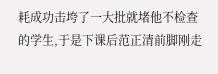耗成功击垮了一大批就堵他不检查的学生,于是下课后范正清前脚刚走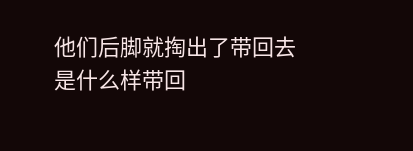他们后脚就掏出了带回去是什么样带回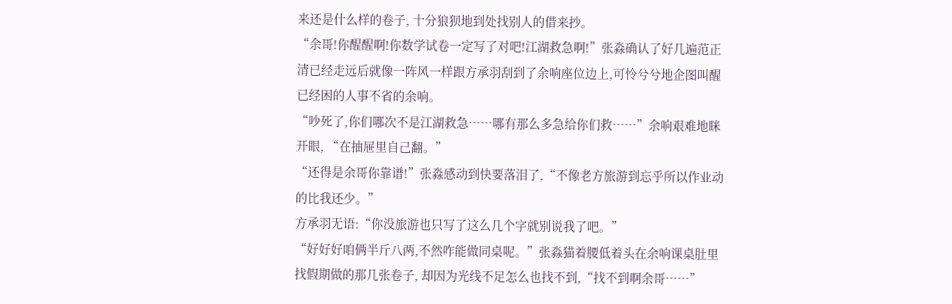来还是什么样的卷子, 十分狼狈地到处找别人的借来抄。
“余哥!你醒醒啊!你数学试卷一定写了对吧!江湖救急啊!”张淼确认了好几遍范正清已经走远后就像一阵风一样跟方承羽刮到了余响座位边上,可怜兮兮地企图叫醒已经困的人事不省的余响。
“吵死了,你们哪次不是江湖救急……哪有那么多急给你们救……”余响艰难地眯开眼, “在抽屉里自己翻。”
“还得是余哥你靠谱!”张淼感动到快要落泪了,“不像老方旅游到忘乎所以作业动的比我还少。”
方承羽无语:“你没旅游也只写了这么几个字就别说我了吧。”
“好好好咱俩半斤八两,不然咋能做同桌呢。”张淼猫着腰低着头在余响课桌肚里找假期做的那几张卷子, 却因为光线不足怎么也找不到,“找不到啊余哥……”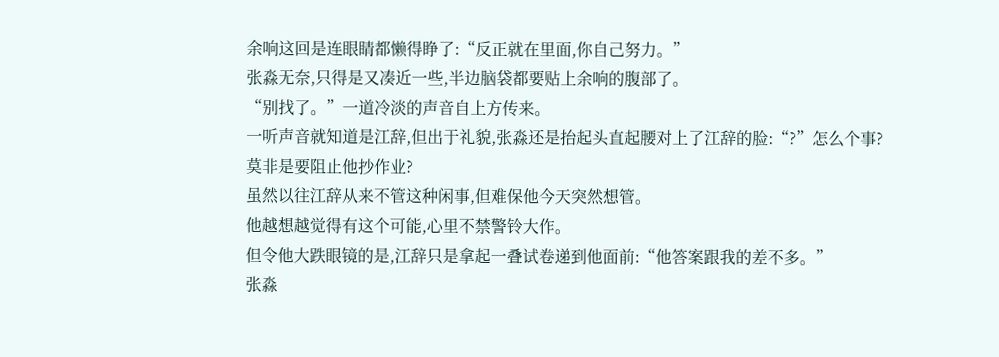余响这回是连眼睛都懒得睁了:“反正就在里面,你自己努力。”
张淼无奈,只得是又凑近一些,半边脑袋都要贴上余响的腹部了。
“别找了。”一道冷淡的声音自上方传来。
一听声音就知道是江辞,但出于礼貌,张淼还是抬起头直起腰对上了江辞的脸:“?”怎么个事?
莫非是要阻止他抄作业?
虽然以往江辞从来不管这种闲事,但难保他今天突然想管。
他越想越觉得有这个可能,心里不禁警铃大作。
但令他大跌眼镜的是,江辞只是拿起一叠试卷递到他面前:“他答案跟我的差不多。”
张淼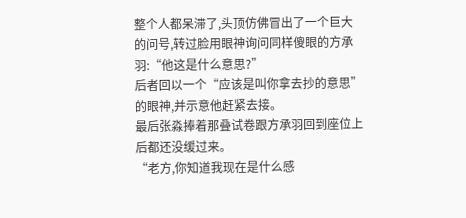整个人都呆滞了,头顶仿佛冒出了一个巨大的问号,转过脸用眼神询问同样傻眼的方承羽:“他这是什么意思?”
后者回以一个“应该是叫你拿去抄的意思”的眼神,并示意他赶紧去接。
最后张淼捧着那叠试卷跟方承羽回到座位上后都还没缓过来。
“老方,你知道我现在是什么感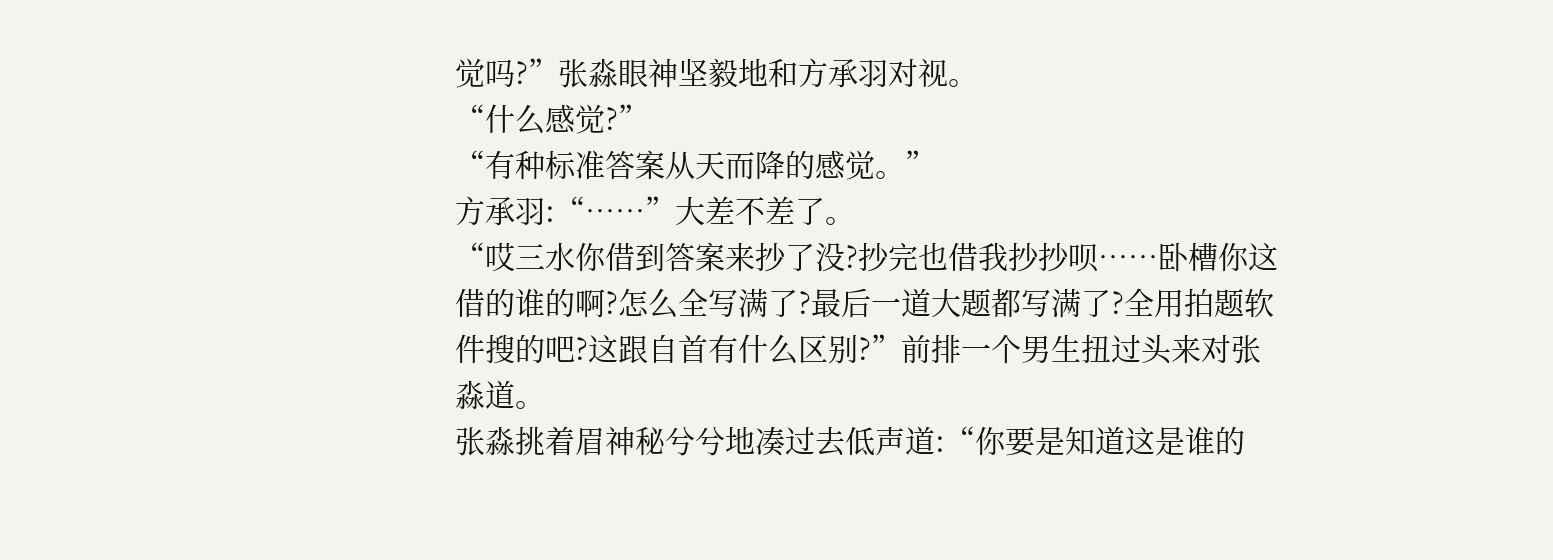觉吗?”张淼眼神坚毅地和方承羽对视。
“什么感觉?”
“有种标准答案从天而降的感觉。”
方承羽:“……”大差不差了。
“哎三水你借到答案来抄了没?抄完也借我抄抄呗……卧槽你这借的谁的啊?怎么全写满了?最后一道大题都写满了?全用拍题软件搜的吧?这跟自首有什么区别?”前排一个男生扭过头来对张淼道。
张淼挑着眉神秘兮兮地凑过去低声道:“你要是知道这是谁的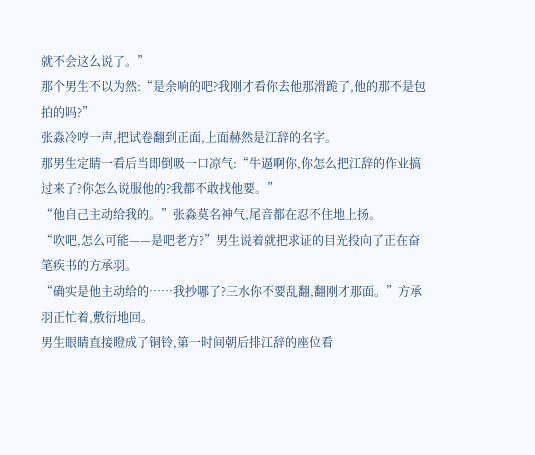就不会这么说了。”
那个男生不以为然:“是余响的吧?我刚才看你去他那滑跪了,他的那不是包拍的吗?”
张淼冷哼一声,把试卷翻到正面,上面赫然是江辞的名字。
那男生定睛一看后当即倒吸一口凉气:“牛逼啊你,你怎么把江辞的作业搞过来了?你怎么说服他的?我都不敢找他要。”
“他自己主动给我的。”张淼莫名神气,尾音都在忍不住地上扬。
“吹吧,怎么可能——是吧老方?”男生说着就把求证的目光投向了正在奋笔疾书的方承羽。
“确实是他主动给的……我抄哪了?三水你不要乱翻,翻刚才那面。”方承羽正忙着,敷衍地回。
男生眼睛直接瞪成了铜铃,第一时间朝后排江辞的座位看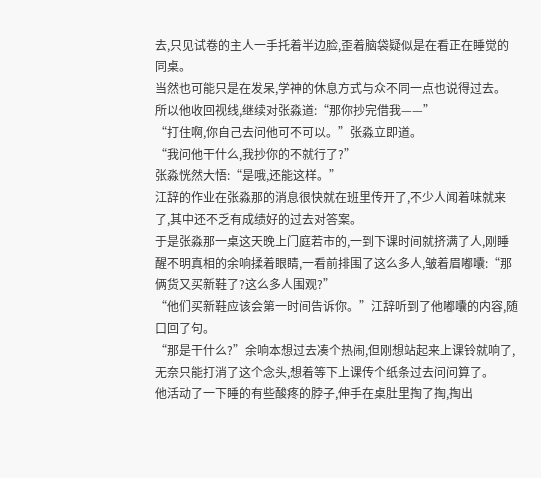去,只见试卷的主人一手托着半边脸,歪着脑袋疑似是在看正在睡觉的同桌。
当然也可能只是在发呆,学神的休息方式与众不同一点也说得过去。
所以他收回视线,继续对张淼道:“那你抄完借我——”
“打住啊,你自己去问他可不可以。”张淼立即道。
“我问他干什么,我抄你的不就行了?”
张淼恍然大悟:“是哦,还能这样。”
江辞的作业在张淼那的消息很快就在班里传开了,不少人闻着味就来了,其中还不乏有成绩好的过去对答案。
于是张淼那一桌这天晚上门庭若市的,一到下课时间就挤满了人,刚睡醒不明真相的余响揉着眼睛,一看前排围了这么多人,皱着眉嘟囔:“那俩货又买新鞋了?这么多人围观?”
“他们买新鞋应该会第一时间告诉你。”江辞听到了他嘟囔的内容,随口回了句。
“那是干什么?”余响本想过去凑个热闹,但刚想站起来上课铃就响了,无奈只能打消了这个念头,想着等下上课传个纸条过去问问算了。
他活动了一下睡的有些酸疼的脖子,伸手在桌肚里掏了掏,掏出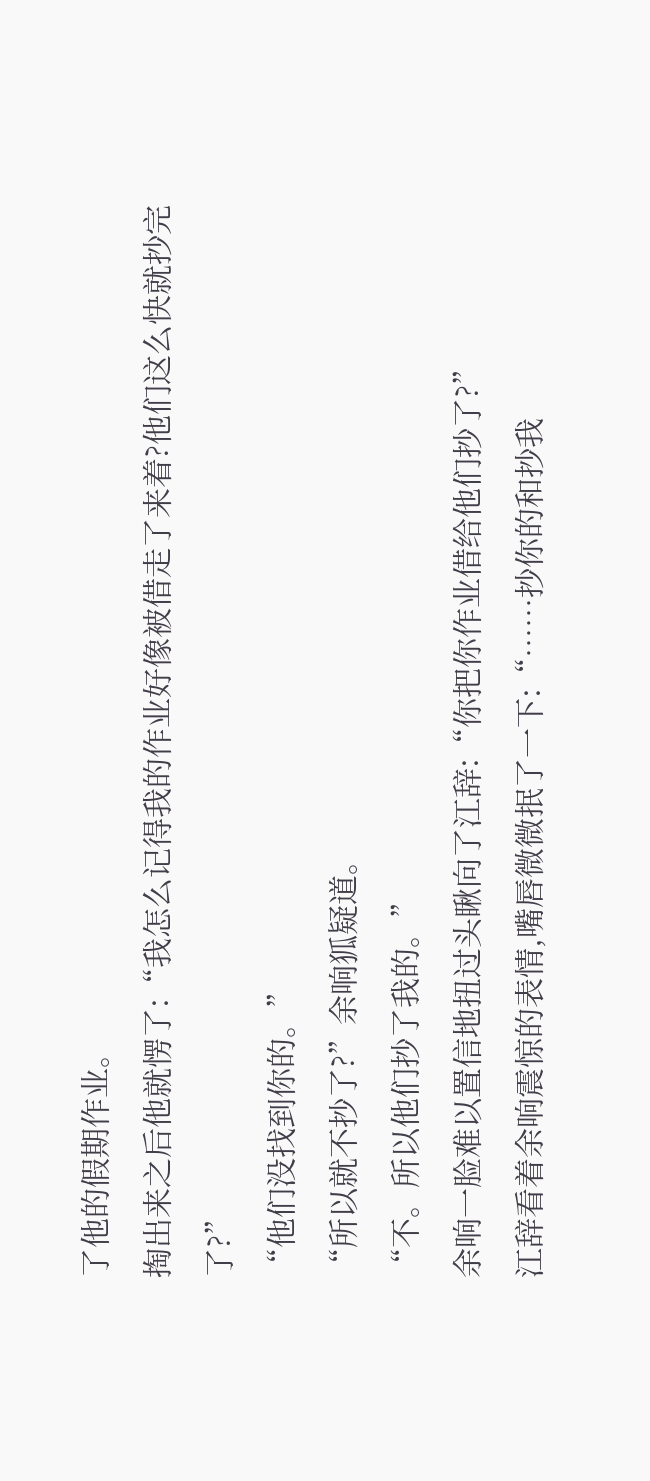了他的假期作业。
掏出来之后他就愣了:“我怎么记得我的作业好像被借走了来着?他们这么快就抄完了?”
“他们没找到你的。”
“所以就不抄了?”余响狐疑道。
“不。所以他们抄了我的。”
余响一脸难以置信地扭过头瞅向了江辞:“你把你作业借给他们抄了?”
江辞看着余响震惊的表情,嘴唇微微抿了一下:“……抄你的和抄我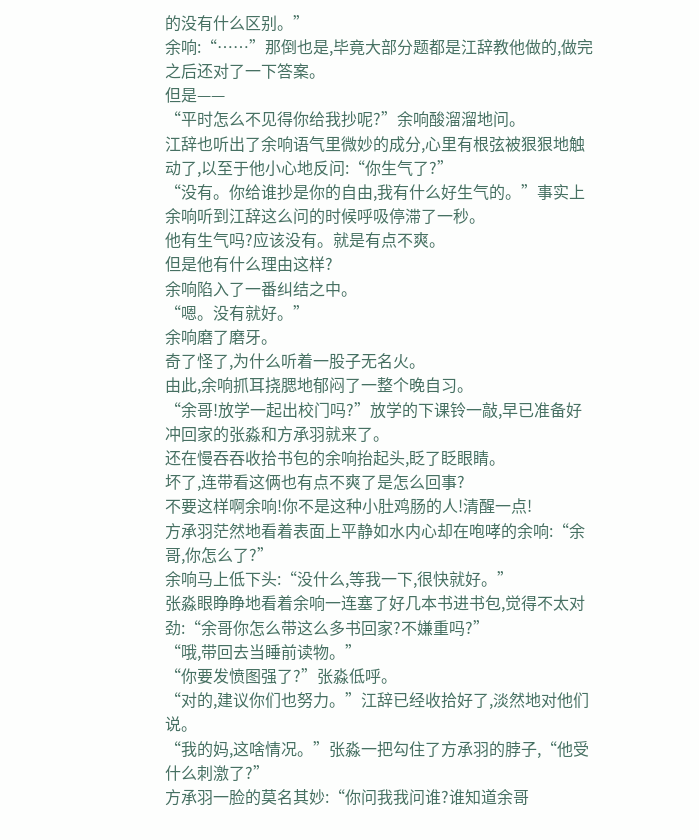的没有什么区别。”
余响:“……”那倒也是,毕竟大部分题都是江辞教他做的,做完之后还对了一下答案。
但是——
“平时怎么不见得你给我抄呢?”余响酸溜溜地问。
江辞也听出了余响语气里微妙的成分,心里有根弦被狠狠地触动了,以至于他小心地反问:“你生气了?”
“没有。你给谁抄是你的自由,我有什么好生气的。”事实上余响听到江辞这么问的时候呼吸停滞了一秒。
他有生气吗?应该没有。就是有点不爽。
但是他有什么理由这样?
余响陷入了一番纠结之中。
“嗯。没有就好。”
余响磨了磨牙。
奇了怪了,为什么听着一股子无名火。
由此,余响抓耳挠腮地郁闷了一整个晚自习。
“余哥!放学一起出校门吗?”放学的下课铃一敲,早已准备好冲回家的张淼和方承羽就来了。
还在慢吞吞收拾书包的余响抬起头,眨了眨眼睛。
坏了,连带看这俩也有点不爽了是怎么回事?
不要这样啊余响!你不是这种小肚鸡肠的人!清醒一点!
方承羽茫然地看着表面上平静如水内心却在咆哮的余响:“余哥,你怎么了?”
余响马上低下头:“没什么,等我一下,很快就好。”
张淼眼睁睁地看着余响一连塞了好几本书进书包,觉得不太对劲:“余哥你怎么带这么多书回家?不嫌重吗?”
“哦,带回去当睡前读物。”
“你要发愤图强了?”张淼低呼。
“对的,建议你们也努力。”江辞已经收拾好了,淡然地对他们说。
“我的妈,这啥情况。”张淼一把勾住了方承羽的脖子,“他受什么刺激了?”
方承羽一脸的莫名其妙:“你问我我问谁?谁知道余哥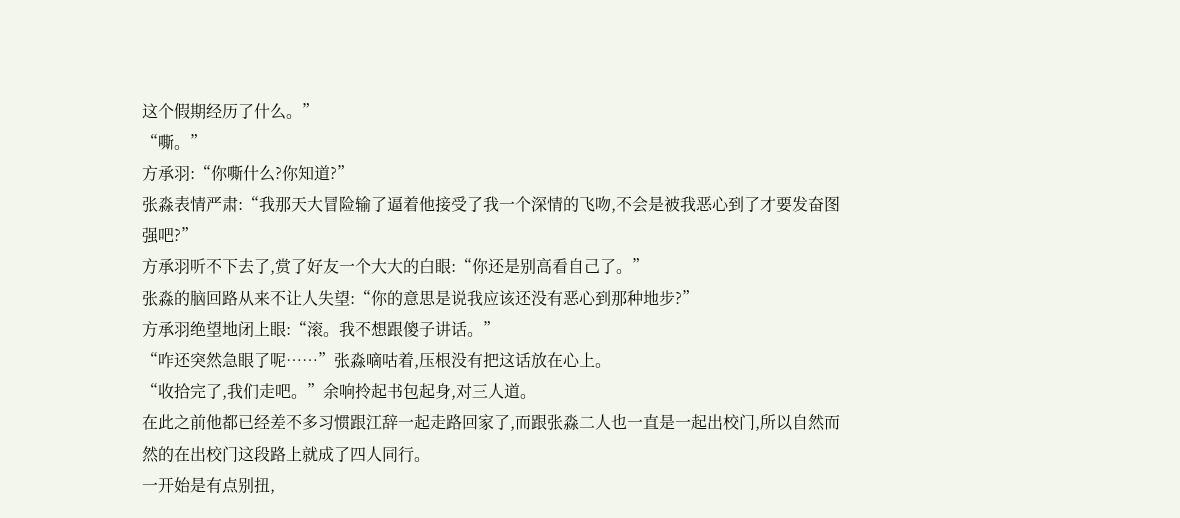这个假期经历了什么。”
“嘶。”
方承羽:“你嘶什么?你知道?”
张淼表情严肃:“我那天大冒险输了逼着他接受了我一个深情的飞吻,不会是被我恶心到了才要发奋图强吧?”
方承羽听不下去了,赏了好友一个大大的白眼:“你还是别高看自己了。”
张淼的脑回路从来不让人失望:“你的意思是说我应该还没有恶心到那种地步?”
方承羽绝望地闭上眼:“滚。我不想跟傻子讲话。”
“咋还突然急眼了呢……”张淼嘀咕着,压根没有把这话放在心上。
“收拾完了,我们走吧。”余响拎起书包起身,对三人道。
在此之前他都已经差不多习惯跟江辞一起走路回家了,而跟张淼二人也一直是一起出校门,所以自然而然的在出校门这段路上就成了四人同行。
一开始是有点别扭,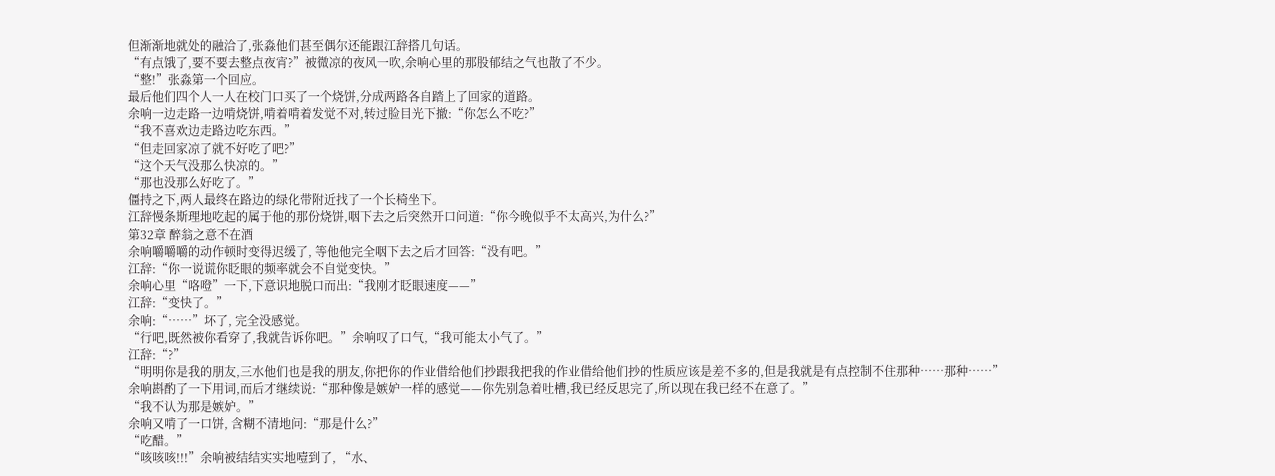但渐渐地就处的融洽了,张淼他们甚至偶尔还能跟江辞搭几句话。
“有点饿了,要不要去整点夜宵?”被微凉的夜风一吹,余响心里的那股郁结之气也散了不少。
“整!”张淼第一个回应。
最后他们四个人一人在校门口买了一个烧饼,分成两路各自踏上了回家的道路。
余响一边走路一边啃烧饼,啃着啃着发觉不对,转过脸目光下撤:“你怎么不吃?”
“我不喜欢边走路边吃东西。”
“但走回家凉了就不好吃了吧?”
“这个天气没那么快凉的。”
“那也没那么好吃了。”
僵持之下,两人最终在路边的绿化带附近找了一个长椅坐下。
江辞慢条斯理地吃起的属于他的那份烧饼,咽下去之后突然开口问道:“你今晚似乎不太高兴,为什么?”
第32章 醉翁之意不在酒
余响嚼嚼嚼的动作顿时变得迟缓了, 等他他完全咽下去之后才回答:“没有吧。”
江辞:“你一说谎你眨眼的频率就会不自觉变快。”
余响心里“咯噔”一下,下意识地脱口而出:“我刚才眨眼速度——”
江辞:“变快了。”
余响:“……”坏了, 完全没感觉。
“行吧,既然被你看穿了,我就告诉你吧。”余响叹了口气,“我可能太小气了。”
江辞:“?”
“明明你是我的朋友,三水他们也是我的朋友,你把你的作业借给他们抄跟我把我的作业借给他们抄的性质应该是差不多的,但是我就是有点控制不住那种……那种……”
余响斟酌了一下用词,而后才继续说:“那种像是嫉妒一样的感觉——你先别急着吐槽,我已经反思完了,所以现在我已经不在意了。”
“我不认为那是嫉妒。”
余响又啃了一口饼, 含糊不清地问:“那是什么?”
“吃醋。”
“咳咳咳!!!”余响被结结实实地噎到了, “水、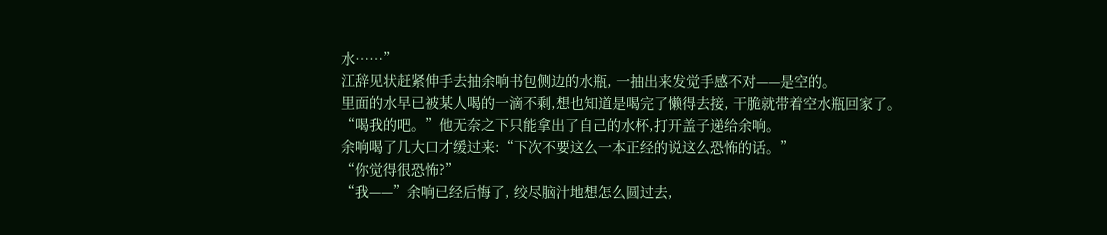水……”
江辞见状赶紧伸手去抽余响书包侧边的水瓶, 一抽出来发觉手感不对——是空的。
里面的水早已被某人喝的一滴不剩,想也知道是喝完了懒得去接, 干脆就带着空水瓶回家了。
“喝我的吧。”他无奈之下只能拿出了自己的水杯,打开盖子递给余响。
余响喝了几大口才缓过来:“下次不要这么一本正经的说这么恐怖的话。”
“你觉得很恐怖?”
“我——”余响已经后悔了, 绞尽脑汁地想怎么圆过去,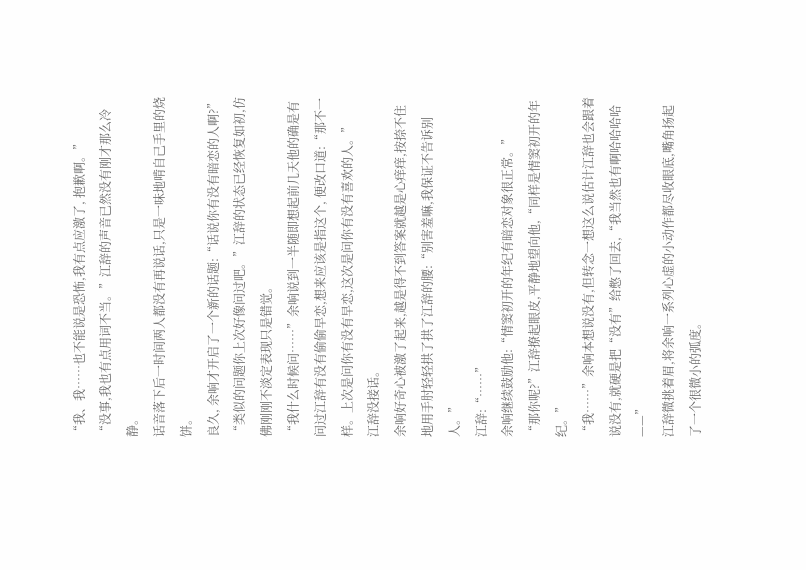“我、我……也不能说是恐怖,我有点应激了, 抱歉啊。”
“没事,我也有点用词不当。”江辞的声音已然没有刚才那么冷静。
话音落下后一时间两人都没有再说话,只是一味地啃自己手里的烧饼。
良久, 余响才开启了一个新的话题:“话说你有没有暗恋的人啊?”
“类似的问题你上次好像问过吧。”江辞的状态已经恢复如初,仿佛刚刚不淡定表现只是错觉。
“我什么时候问……”余响说到一半随即想起前几天他的确是有问过江辞有没有偷偷早恋,想来应该是指这个, 便改口道:“那不一样。上次是问你有没有早恋,这次是问你有没有喜欢的人。”
江辞没接话。
余响好奇心被激了起来,越是得不到答案就越是心痒痒,按捺不住地用手肘轻轻拱了拱了江辞的腰:“别害羞嘛,我保证不告诉别人。”
江辞:“……”
余响继续鼓励他:“情窦初开的年纪有暗恋对象很正常。”
“那你呢?”江辞撩起眼皮,平静地望向他,“同样是情窦初开的年纪。”
“我……”余响本想说没有,但转念一想这么说估计江辞也会跟着说没有,就硬是把“没有”给憋了回去,“我当然也有啊哈哈哈哈——”
江辞微挑着眉,将余响一系列心虚的小动作都尽收眼底,嘴角扬起了一个很微小的弧度。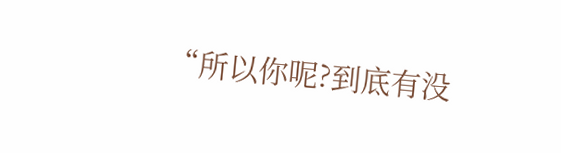“所以你呢?到底有没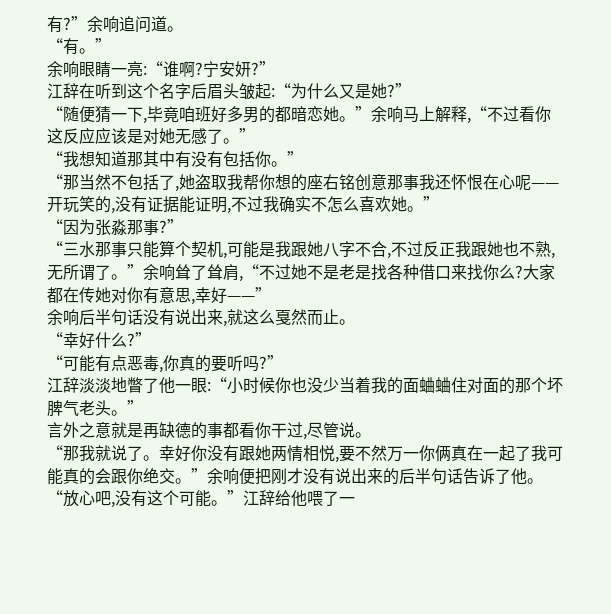有?”余响追问道。
“有。”
余响眼睛一亮:“谁啊?宁安妍?”
江辞在听到这个名字后眉头皱起:“为什么又是她?”
“随便猜一下,毕竟咱班好多男的都暗恋她。”余响马上解释,“不过看你这反应应该是对她无感了。”
“我想知道那其中有没有包括你。”
“那当然不包括了,她盗取我帮你想的座右铭创意那事我还怀恨在心呢——开玩笑的,没有证据能证明,不过我确实不怎么喜欢她。”
“因为张淼那事?”
“三水那事只能算个契机,可能是我跟她八字不合,不过反正我跟她也不熟,无所谓了。”余响耸了耸肩,“不过她不是老是找各种借口来找你么?大家都在传她对你有意思,幸好——”
余响后半句话没有说出来,就这么戛然而止。
“幸好什么?”
“可能有点恶毒,你真的要听吗?”
江辞淡淡地瞥了他一眼:“小时候你也没少当着我的面蛐蛐住对面的那个坏脾气老头。”
言外之意就是再缺德的事都看你干过,尽管说。
“那我就说了。幸好你没有跟她两情相悦,要不然万一你俩真在一起了我可能真的会跟你绝交。”余响便把刚才没有说出来的后半句话告诉了他。
“放心吧,没有这个可能。”江辞给他喂了一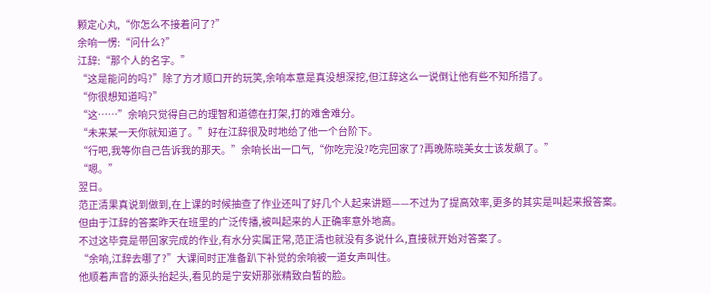颗定心丸,“你怎么不接着问了?”
余响一愣:“问什么?”
江辞:“那个人的名字。”
“这是能问的吗?”除了方才顺口开的玩笑,余响本意是真没想深挖,但江辞这么一说倒让他有些不知所措了。
“你很想知道吗?”
“这……”余响只觉得自己的理智和道德在打架,打的难舍难分。
“未来某一天你就知道了。”好在江辞很及时地给了他一个台阶下。
“行吧,我等你自己告诉我的那天。”余响长出一口气,“你吃完没?吃完回家了?再晚陈晓美女士该发飙了。”
“嗯。”
翌日。
范正清果真说到做到,在上课的时候抽查了作业还叫了好几个人起来讲题——不过为了提高效率,更多的其实是叫起来报答案。
但由于江辞的答案昨天在班里的广泛传播,被叫起来的人正确率意外地高。
不过这毕竟是带回家完成的作业,有水分实属正常,范正清也就没有多说什么,直接就开始对答案了。
“余响,江辞去哪了?”大课间时正准备趴下补觉的余响被一道女声叫住。
他顺着声音的源头抬起头,看见的是宁安妍那张精致白皙的脸。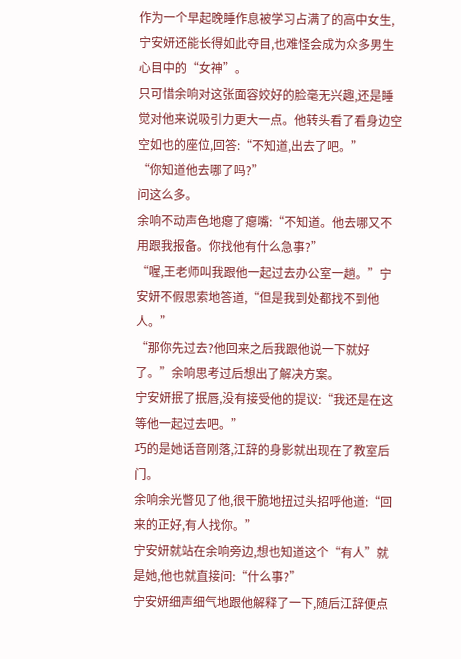作为一个早起晚睡作息被学习占满了的高中女生,宁安妍还能长得如此夺目,也难怪会成为众多男生心目中的“女神”。
只可惜余响对这张面容姣好的脸毫无兴趣,还是睡觉对他来说吸引力更大一点。他转头看了看身边空空如也的座位,回答:“不知道,出去了吧。”
“你知道他去哪了吗?”
问这么多。
余响不动声色地瘪了瘪嘴:“不知道。他去哪又不用跟我报备。你找他有什么急事?”
“喔,王老师叫我跟他一起过去办公室一趟。”宁安妍不假思索地答道,“但是我到处都找不到他人。”
“那你先过去?他回来之后我跟他说一下就好了。”余响思考过后想出了解决方案。
宁安妍抿了抿唇,没有接受他的提议:“我还是在这等他一起过去吧。”
巧的是她话音刚落,江辞的身影就出现在了教室后门。
余响余光瞥见了他,很干脆地扭过头招呼他道:“回来的正好,有人找你。”
宁安妍就站在余响旁边,想也知道这个“有人”就是她,他也就直接问:“什么事?”
宁安妍细声细气地跟他解释了一下,随后江辞便点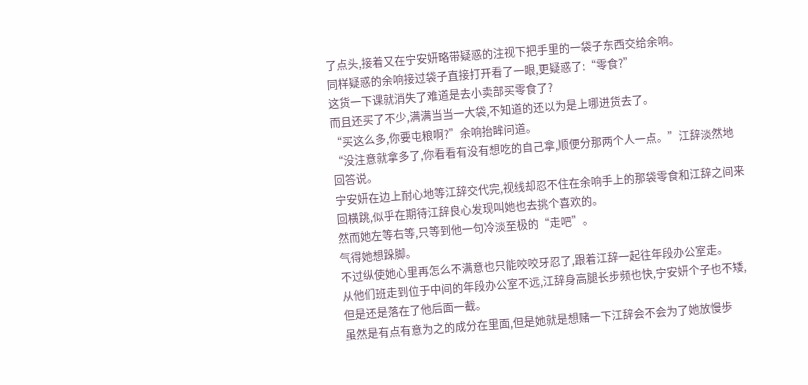了点头,接着又在宁安妍略带疑惑的注视下把手里的一袋子东西交给余响。
同样疑惑的余响接过袋子直接打开看了一眼,更疑惑了:“零食?”
这货一下课就消失了难道是去小卖部买零食了?
而且还买了不少,满满当当一大袋,不知道的还以为是上哪进货去了。
“买这么多,你要屯粮啊?”余响抬眸问道。
“没注意就拿多了,你看看有没有想吃的自己拿,顺便分那两个人一点。”江辞淡然地回答说。
宁安妍在边上耐心地等江辞交代完,视线却忍不住在余响手上的那袋零食和江辞之间来回横跳,似乎在期待江辞良心发现叫她也去挑个喜欢的。
然而她左等右等,只等到他一句冷淡至极的“走吧”。
气得她想跺脚。
不过纵使她心里再怎么不满意也只能咬咬牙忍了,跟着江辞一起往年段办公室走。
从他们班走到位于中间的年段办公室不远,江辞身高腿长步频也快,宁安妍个子也不矮,但是还是落在了他后面一截。
虽然是有点有意为之的成分在里面,但是她就是想赌一下江辞会不会为了她放慢歩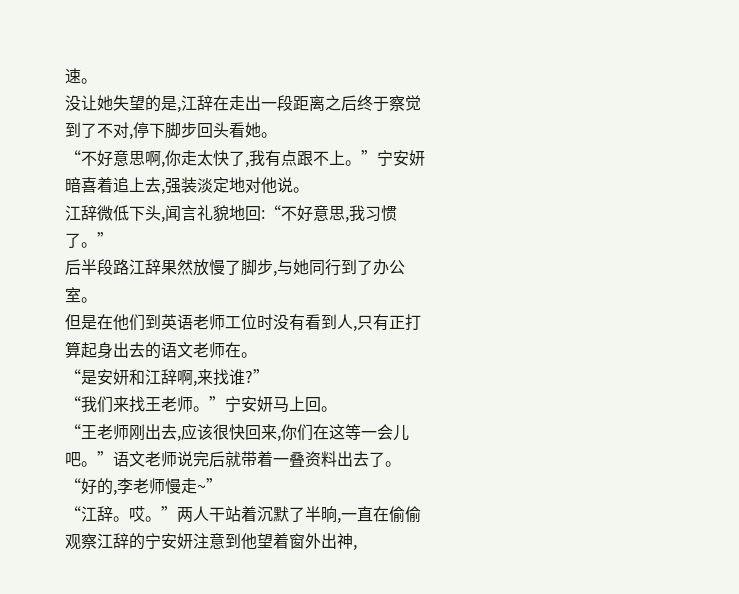速。
没让她失望的是,江辞在走出一段距离之后终于察觉到了不对,停下脚步回头看她。
“不好意思啊,你走太快了,我有点跟不上。”宁安妍暗喜着追上去,强装淡定地对他说。
江辞微低下头,闻言礼貌地回:“不好意思,我习惯了。”
后半段路江辞果然放慢了脚步,与她同行到了办公室。
但是在他们到英语老师工位时没有看到人,只有正打算起身出去的语文老师在。
“是安妍和江辞啊,来找谁?”
“我们来找王老师。”宁安妍马上回。
“王老师刚出去,应该很快回来,你们在这等一会儿吧。”语文老师说完后就带着一叠资料出去了。
“好的,李老师慢走~”
“江辞。哎。”两人干站着沉默了半晌,一直在偷偷观察江辞的宁安妍注意到他望着窗外出神,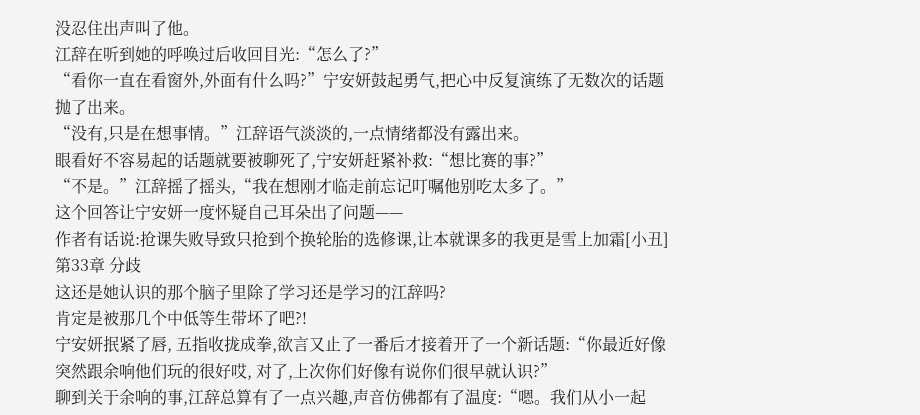没忍住出声叫了他。
江辞在听到她的呼唤过后收回目光:“怎么了?”
“看你一直在看窗外,外面有什么吗?”宁安妍鼓起勇气,把心中反复演练了无数次的话题抛了出来。
“没有,只是在想事情。”江辞语气淡淡的,一点情绪都没有露出来。
眼看好不容易起的话题就要被聊死了,宁安妍赶紧补救:“想比赛的事?”
“不是。”江辞摇了摇头,“我在想刚才临走前忘记叮嘱他别吃太多了。”
这个回答让宁安妍一度怀疑自己耳朵出了问题——
作者有话说:抢课失败导致只抢到个换轮胎的选修课,让本就课多的我更是雪上加霜[小丑]
第33章 分歧
这还是她认识的那个脑子里除了学习还是学习的江辞吗?
肯定是被那几个中低等生带坏了吧?!
宁安妍抿紧了唇, 五指收拢成拳,欲言又止了一番后才接着开了一个新话题:“你最近好像突然跟余响他们玩的很好哎, 对了,上次你们好像有说你们很早就认识?”
聊到关于余响的事,江辞总算有了一点兴趣,声音仿佛都有了温度:“嗯。我们从小一起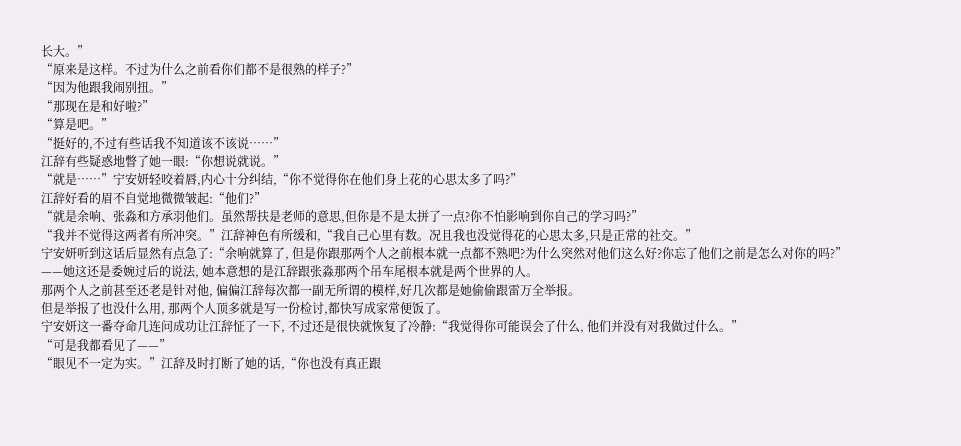长大。”
“原来是这样。不过为什么之前看你们都不是很熟的样子?”
“因为他跟我闹别扭。”
“那现在是和好啦?”
“算是吧。”
“挺好的,不过有些话我不知道该不该说……”
江辞有些疑惑地瞥了她一眼:“你想说就说。”
“就是……”宁安妍轻咬着唇,内心十分纠结,“你不觉得你在他们身上花的心思太多了吗?”
江辞好看的眉不自觉地微微皱起:“他们?”
“就是余响、张淼和方承羽他们。虽然帮扶是老师的意思,但你是不是太拼了一点?你不怕影响到你自己的学习吗?”
“我并不觉得这两者有所冲突。”江辞神色有所缓和,“我自己心里有数。况且我也没觉得花的心思太多,只是正常的社交。”
宁安妍听到这话后显然有点急了:“余响就算了, 但是你跟那两个人之前根本就一点都不熟吧?为什么突然对他们这么好?你忘了他们之前是怎么对你的吗?”
——她这还是委婉过后的说法, 她本意想的是江辞跟张淼那两个吊车尾根本就是两个世界的人。
那两个人之前甚至还老是针对他, 偏偏江辞每次都一副无所谓的模样,好几次都是她偷偷跟雷万全举报。
但是举报了也没什么用, 那两个人顶多就是写一份检讨,都快写成家常便饭了。
宁安妍这一番夺命几连问成功让江辞怔了一下, 不过还是很快就恢复了冷静:“我觉得你可能误会了什么, 他们并没有对我做过什么。”
“可是我都看见了——”
“眼见不一定为实。”江辞及时打断了她的话,“你也没有真正跟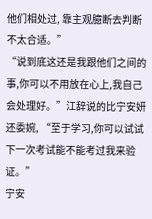他们相处过, 靠主观臆断去判断不太合适。”
“说到底这还是我跟他们之间的事,你可以不用放在心上,我自己会处理好。”江辞说的比宁安妍还委婉, “至于学习,你可以试试下一次考试能不能考过我来验证。”
宁安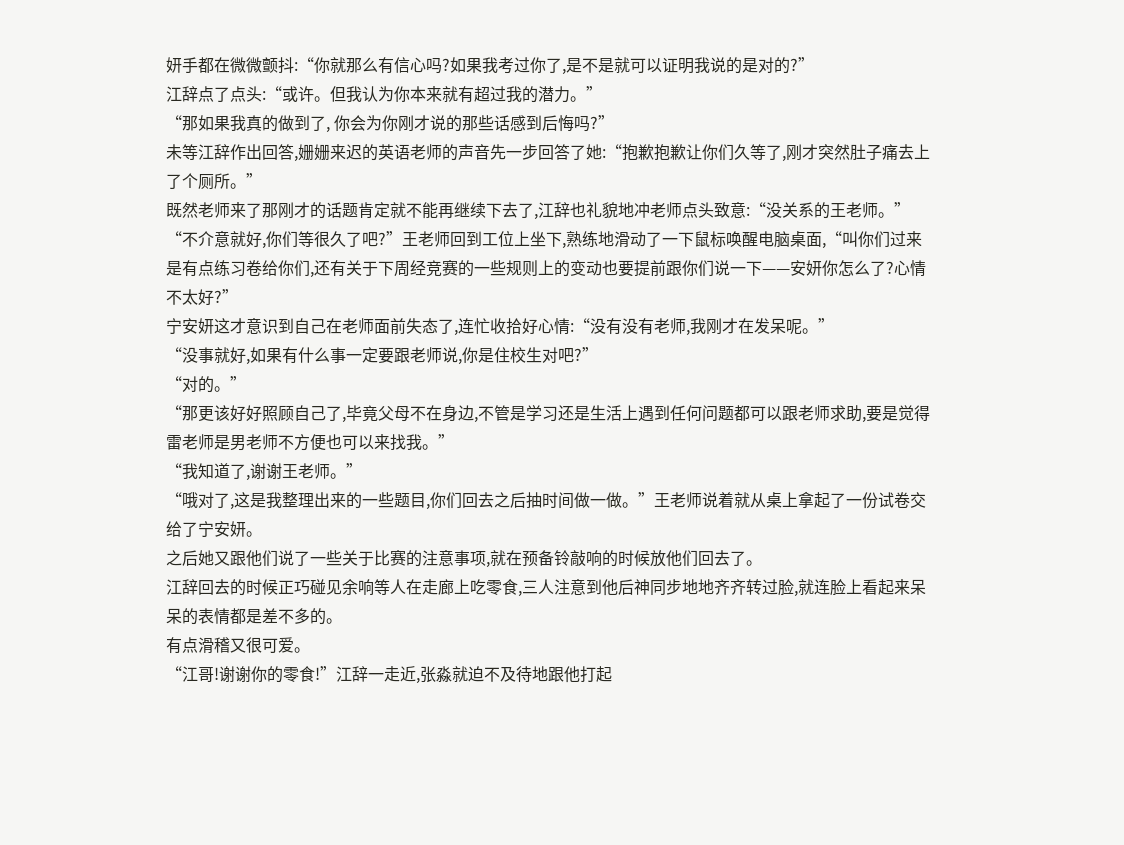妍手都在微微颤抖:“你就那么有信心吗?如果我考过你了,是不是就可以证明我说的是对的?”
江辞点了点头:“或许。但我认为你本来就有超过我的潜力。”
“那如果我真的做到了, 你会为你刚才说的那些话感到后悔吗?”
未等江辞作出回答,姗姗来迟的英语老师的声音先一步回答了她:“抱歉抱歉让你们久等了,刚才突然肚子痛去上了个厕所。”
既然老师来了那刚才的话题肯定就不能再继续下去了,江辞也礼貌地冲老师点头致意:“没关系的王老师。”
“不介意就好,你们等很久了吧?”王老师回到工位上坐下,熟练地滑动了一下鼠标唤醒电脑桌面,“叫你们过来是有点练习卷给你们,还有关于下周经竞赛的一些规则上的变动也要提前跟你们说一下——安妍你怎么了?心情不太好?”
宁安妍这才意识到自己在老师面前失态了,连忙收拾好心情:“没有没有老师,我刚才在发呆呢。”
“没事就好,如果有什么事一定要跟老师说,你是住校生对吧?”
“对的。”
“那更该好好照顾自己了,毕竟父母不在身边,不管是学习还是生活上遇到任何问题都可以跟老师求助,要是觉得雷老师是男老师不方便也可以来找我。”
“我知道了,谢谢王老师。”
“哦对了,这是我整理出来的一些题目,你们回去之后抽时间做一做。”王老师说着就从桌上拿起了一份试卷交给了宁安妍。
之后她又跟他们说了一些关于比赛的注意事项,就在预备铃敲响的时候放他们回去了。
江辞回去的时候正巧碰见余响等人在走廊上吃零食,三人注意到他后神同步地地齐齐转过脸,就连脸上看起来呆呆的表情都是差不多的。
有点滑稽又很可爱。
“江哥!谢谢你的零食!”江辞一走近,张淼就迫不及待地跟他打起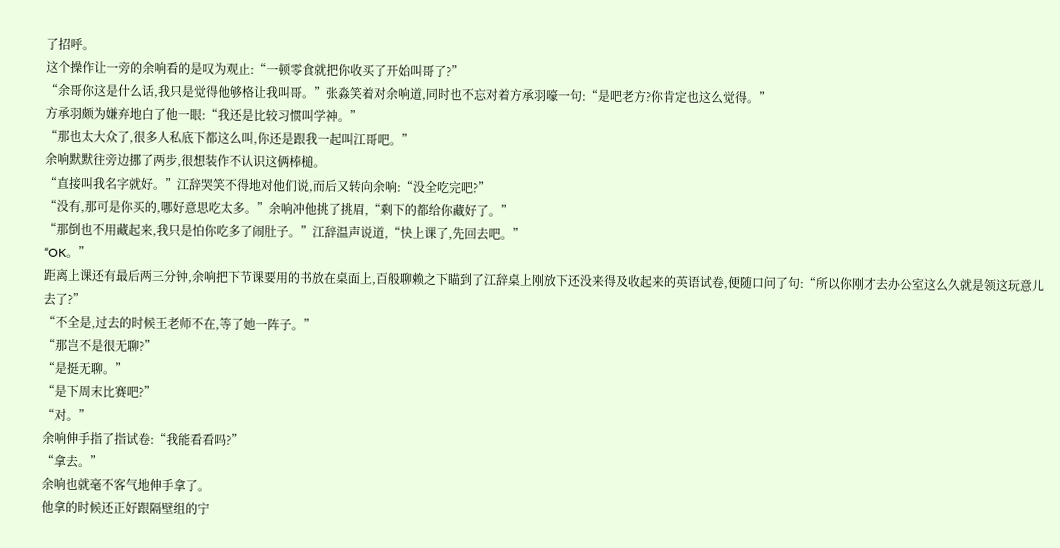了招呼。
这个操作让一旁的余响看的是叹为观止:“一顿零食就把你收买了开始叫哥了?”
“余哥你这是什么话,我只是觉得他够格让我叫哥。”张淼笑着对余响道,同时也不忘对着方承羽嚎一句:“是吧老方?你肯定也这么觉得。”
方承羽颇为嫌弃地白了他一眼:“我还是比较习惯叫学神。”
“那也太大众了,很多人私底下都这么叫,你还是跟我一起叫江哥吧。”
余响默默往旁边挪了两步,很想装作不认识这俩棒槌。
“直接叫我名字就好。”江辞哭笑不得地对他们说,而后又转向余响:“没全吃完吧?”
“没有,那可是你买的,哪好意思吃太多。”余响冲他挑了挑眉,“剩下的都给你藏好了。”
“那倒也不用藏起来,我只是怕你吃多了闹肚子。”江辞温声说道,“快上课了,先回去吧。”
“OK。”
距离上课还有最后两三分钟,余响把下节课要用的书放在桌面上,百般聊赖之下瞄到了江辞桌上刚放下还没来得及收起来的英语试卷,便随口问了句:“所以你刚才去办公室这么久就是领这玩意儿去了?”
“不全是,过去的时候王老师不在,等了她一阵子。”
“那岂不是很无聊?”
“是挺无聊。”
“是下周末比赛吧?”
“对。”
余响伸手指了指试卷:“我能看看吗?”
“拿去。”
余响也就毫不客气地伸手拿了。
他拿的时候还正好跟隔壁组的宁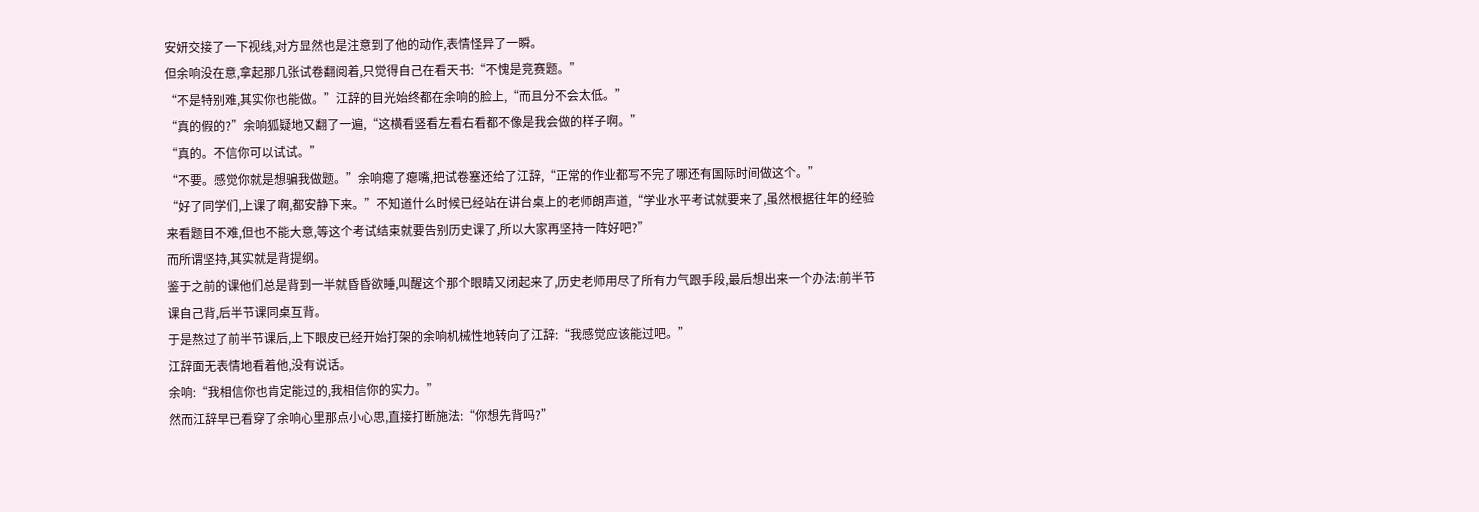安妍交接了一下视线,对方显然也是注意到了他的动作,表情怪异了一瞬。
但余响没在意,拿起那几张试卷翻阅着,只觉得自己在看天书:“不愧是竞赛题。”
“不是特别难,其实你也能做。”江辞的目光始终都在余响的脸上,“而且分不会太低。”
“真的假的?”余响狐疑地又翻了一遍,“这横看竖看左看右看都不像是我会做的样子啊。”
“真的。不信你可以试试。”
“不要。感觉你就是想骗我做题。”余响瘪了瘪嘴,把试卷塞还给了江辞,“正常的作业都写不完了哪还有国际时间做这个。”
“好了同学们,上课了啊,都安静下来。”不知道什么时候已经站在讲台桌上的老师朗声道,“学业水平考试就要来了,虽然根据往年的经验来看题目不难,但也不能大意,等这个考试结束就要告别历史课了,所以大家再坚持一阵好吧?”
而所谓坚持,其实就是背提纲。
鉴于之前的课他们总是背到一半就昏昏欲睡,叫醒这个那个眼睛又闭起来了,历史老师用尽了所有力气跟手段,最后想出来一个办法:前半节课自己背,后半节课同桌互背。
于是熬过了前半节课后,上下眼皮已经开始打架的余响机械性地转向了江辞:“我感觉应该能过吧。”
江辞面无表情地看着他,没有说话。
余响:“我相信你也肯定能过的,我相信你的实力。”
然而江辞早已看穿了余响心里那点小心思,直接打断施法:“你想先背吗?”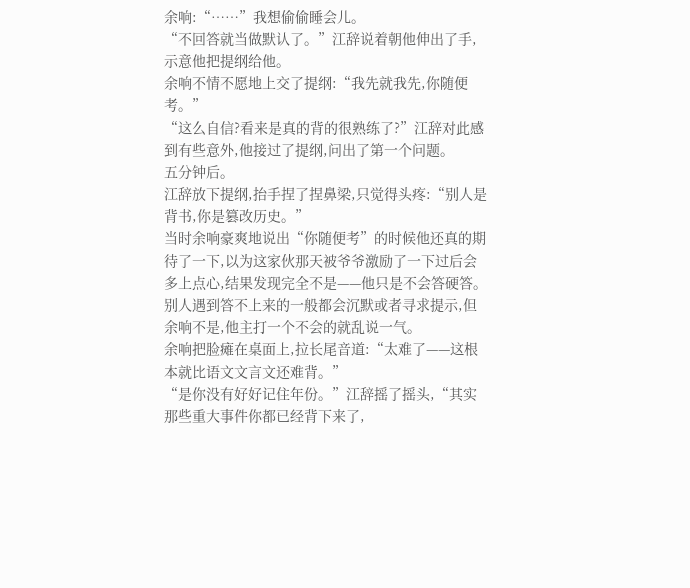余响:“……”我想偷偷睡会儿。
“不回答就当做默认了。”江辞说着朝他伸出了手,示意他把提纲给他。
余响不情不愿地上交了提纲:“我先就我先,你随便考。”
“这么自信?看来是真的背的很熟练了?”江辞对此感到有些意外,他接过了提纲,问出了第一个问题。
五分钟后。
江辞放下提纲,抬手捏了捏鼻梁,只觉得头疼:“别人是背书,你是篡改历史。”
当时余响豪爽地说出“你随便考”的时候他还真的期待了一下,以为这家伙那天被爷爷激励了一下过后会多上点心,结果发现完全不是——他只是不会答硬答。
别人遇到答不上来的一般都会沉默或者寻求提示,但余响不是,他主打一个不会的就乱说一气。
余响把脸瘫在桌面上,拉长尾音道:“太难了——这根本就比语文文言文还难背。”
“是你没有好好记住年份。”江辞摇了摇头,“其实那些重大事件你都已经背下来了,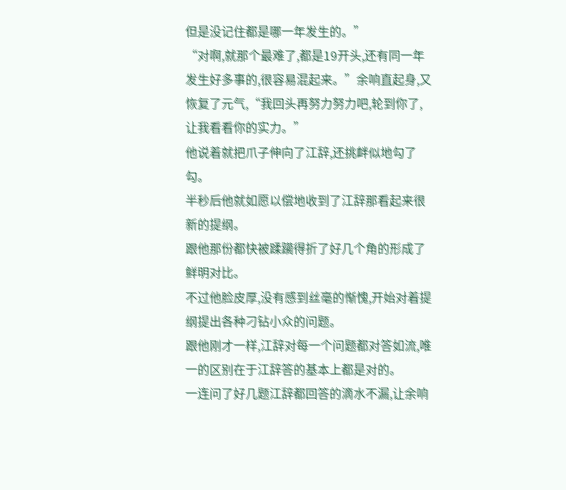但是没记住都是哪一年发生的。”
“对啊,就那个最难了,都是19开头,还有同一年发生好多事的,很容易混起来。”余响直起身,又恢复了元气,“我回头再努力努力吧,轮到你了,让我看看你的实力。”
他说着就把爪子伸向了江辞,还挑衅似地勾了勾。
半秒后他就如愿以偿地收到了江辞那看起来很新的提纲。
跟他那份都快被蹂躏得折了好几个角的形成了鲜明对比。
不过他脸皮厚,没有感到丝毫的惭愧,开始对着提纲提出各种刁钻小众的问题。
跟他刚才一样,江辞对每一个问题都对答如流,唯一的区别在于江辞答的基本上都是对的。
一连问了好几题江辞都回答的滴水不漏,让余响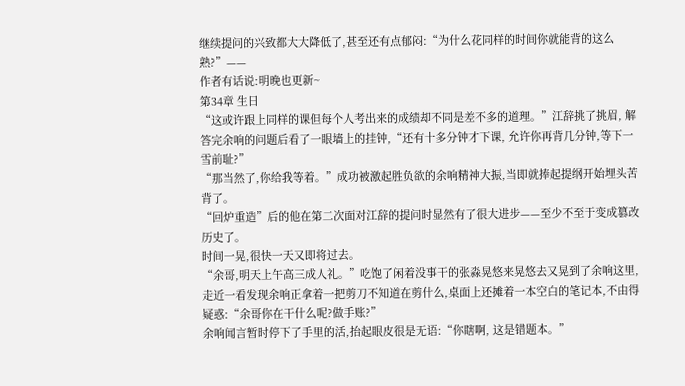继续提问的兴致都大大降低了,甚至还有点郁闷:“为什么花同样的时间你就能背的这么熟?”——
作者有话说:明晚也更新~
第34章 生日
“这或许跟上同样的课但每个人考出来的成绩却不同是差不多的道理。”江辞挑了挑眉, 解答完余响的问题后看了一眼墙上的挂钟,“还有十多分钟才下课, 允许你再背几分钟,等下一雪前耻?”
“那当然了,你给我等着。”成功被激起胜负欲的余响精神大振,当即就捧起提纲开始埋头苦背了。
“回炉重造”后的他在第二次面对江辞的提问时显然有了很大进步——至少不至于变成篡改历史了。
时间一晃,很快一天又即将过去。
“余哥,明天上午高三成人礼。”吃饱了闲着没事干的张淼晃悠来晃悠去又晃到了余响这里,走近一看发现余响正拿着一把剪刀不知道在剪什么,桌面上还摊着一本空白的笔记本,不由得疑惑:“余哥你在干什么呢?做手账?”
余响闻言暂时停下了手里的活,抬起眼皮很是无语:“你瞎啊, 这是错题本。”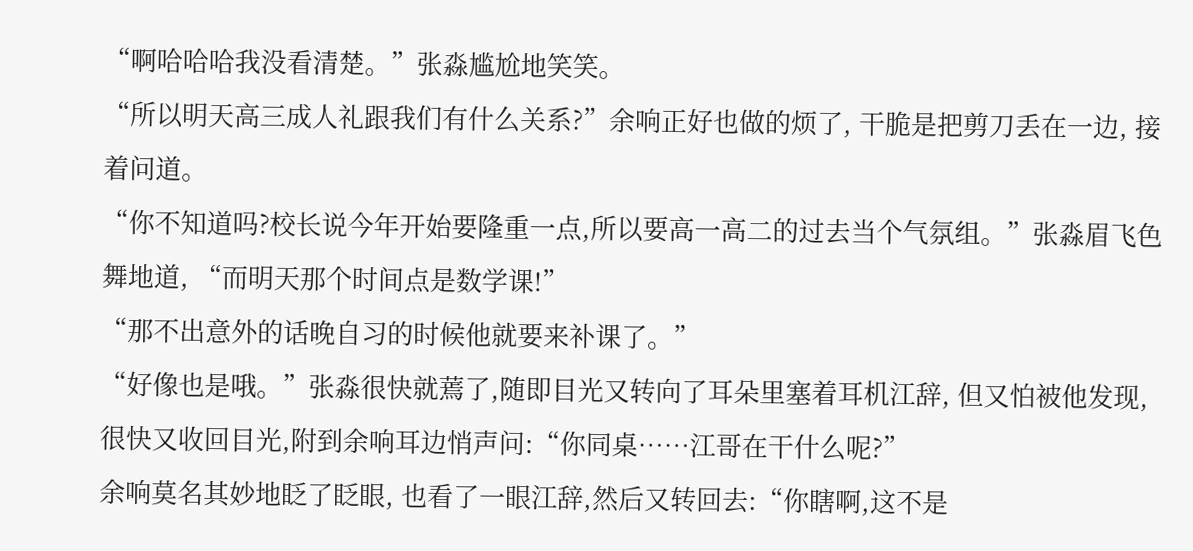“啊哈哈哈我没看清楚。”张淼尴尬地笑笑。
“所以明天高三成人礼跟我们有什么关系?”余响正好也做的烦了, 干脆是把剪刀丢在一边, 接着问道。
“你不知道吗?校长说今年开始要隆重一点,所以要高一高二的过去当个气氛组。”张淼眉飞色舞地道, “而明天那个时间点是数学课!”
“那不出意外的话晚自习的时候他就要来补课了。”
“好像也是哦。”张淼很快就蔫了,随即目光又转向了耳朵里塞着耳机江辞, 但又怕被他发现, 很快又收回目光,附到余响耳边悄声问:“你同桌……江哥在干什么呢?”
余响莫名其妙地眨了眨眼, 也看了一眼江辞,然后又转回去:“你瞎啊,这不是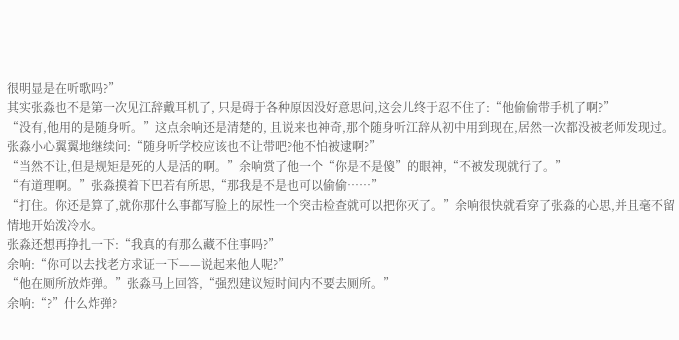很明显是在听歌吗?”
其实张淼也不是第一次见江辞戴耳机了, 只是碍于各种原因没好意思问,这会儿终于忍不住了:“他偷偷带手机了啊?”
“没有,他用的是随身听。”这点余响还是清楚的, 且说来也神奇,那个随身听江辞从初中用到现在,居然一次都没被老师发现过。
张淼小心翼翼地继续问:“随身听学校应该也不让带吧?他不怕被逮啊?”
“当然不让,但是规矩是死的人是活的啊。”余响赏了他一个“你是不是傻”的眼神,“不被发现就行了。”
“有道理啊。”张淼摸着下巴若有所思,“那我是不是也可以偷偷……”
“打住。你还是算了,就你那什么事都写脸上的尿性一个突击检查就可以把你灭了。”余响很快就看穿了张淼的心思,并且毫不留情地开始泼冷水。
张淼还想再挣扎一下:“我真的有那么藏不住事吗?”
余响:“你可以去找老方求证一下——说起来他人呢?”
“他在厕所放炸弹。”张淼马上回答,“强烈建议短时间内不要去厕所。”
余响:“?”什么炸弹?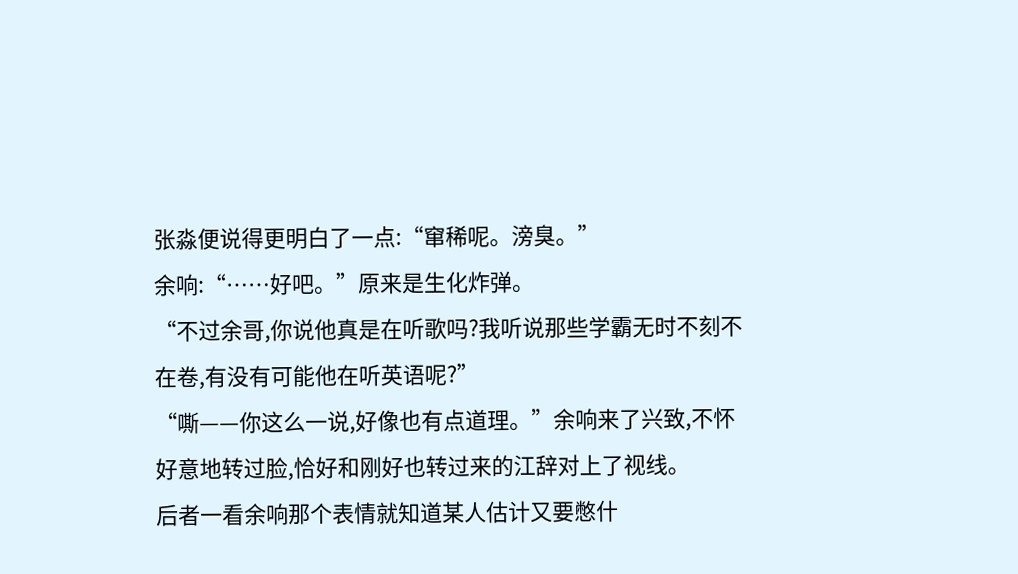张淼便说得更明白了一点:“窜稀呢。滂臭。”
余响:“……好吧。”原来是生化炸弹。
“不过余哥,你说他真是在听歌吗?我听说那些学霸无时不刻不在卷,有没有可能他在听英语呢?”
“嘶——你这么一说,好像也有点道理。”余响来了兴致,不怀好意地转过脸,恰好和刚好也转过来的江辞对上了视线。
后者一看余响那个表情就知道某人估计又要憋什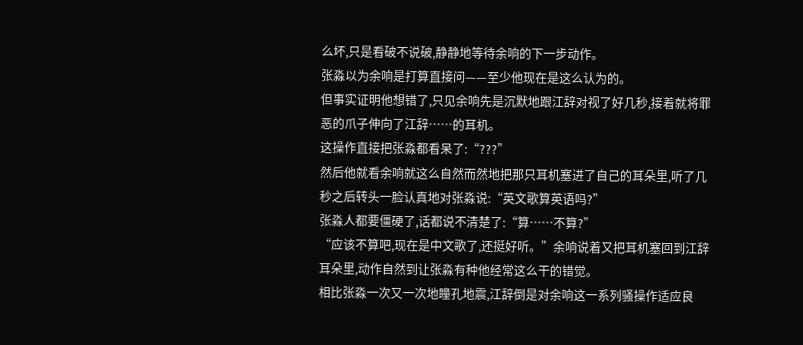么坏,只是看破不说破,静静地等待余响的下一步动作。
张淼以为余响是打算直接问——至少他现在是这么认为的。
但事实证明他想错了,只见余响先是沉默地跟江辞对视了好几秒,接着就将罪恶的爪子伸向了江辞……的耳机。
这操作直接把张淼都看呆了:“???”
然后他就看余响就这么自然而然地把那只耳机塞进了自己的耳朵里,听了几秒之后转头一脸认真地对张淼说:“英文歌算英语吗?”
张淼人都要僵硬了,话都说不清楚了:“算……不算?”
“应该不算吧,现在是中文歌了,还挺好听。”余响说着又把耳机塞回到江辞耳朵里,动作自然到让张淼有种他经常这么干的错觉。
相比张淼一次又一次地瞳孔地震,江辞倒是对余响这一系列骚操作适应良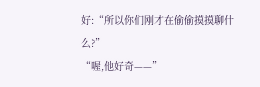好:“所以你们刚才在偷偷摸摸聊什么?”
“喔,他好奇——”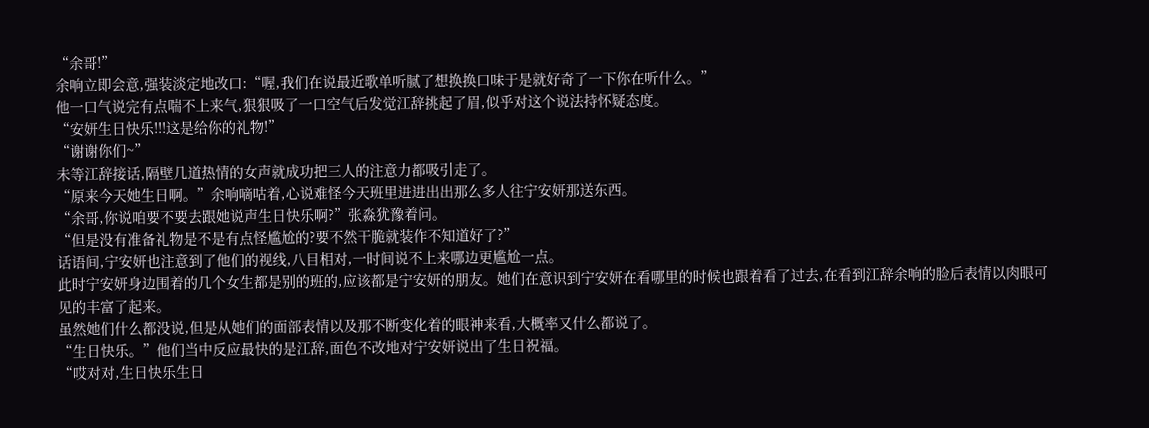“余哥!”
余响立即会意,强装淡定地改口:“喔,我们在说最近歌单听腻了想换换口味于是就好奇了一下你在听什么。”
他一口气说完有点喘不上来气,狠狠吸了一口空气后发觉江辞挑起了眉,似乎对这个说法持怀疑态度。
“安妍生日快乐!!!这是给你的礼物!”
“谢谢你们~”
未等江辞接话,隔壁几道热情的女声就成功把三人的注意力都吸引走了。
“原来今天她生日啊。”余响嘀咕着,心说难怪今天班里进进出出那么多人往宁安妍那送东西。
“余哥,你说咱要不要去跟她说声生日快乐啊?”张淼犹豫着问。
“但是没有准备礼物是不是有点怪尴尬的?要不然干脆就装作不知道好了?”
话语间,宁安妍也注意到了他们的视线,八目相对,一时间说不上来哪边更尴尬一点。
此时宁安妍身边围着的几个女生都是别的班的,应该都是宁安妍的朋友。她们在意识到宁安妍在看哪里的时候也跟着看了过去,在看到江辞余响的脸后表情以肉眼可见的丰富了起来。
虽然她们什么都没说,但是从她们的面部表情以及那不断变化着的眼神来看,大概率又什么都说了。
“生日快乐。”他们当中反应最快的是江辞,面色不改地对宁安妍说出了生日祝福。
“哎对对,生日快乐生日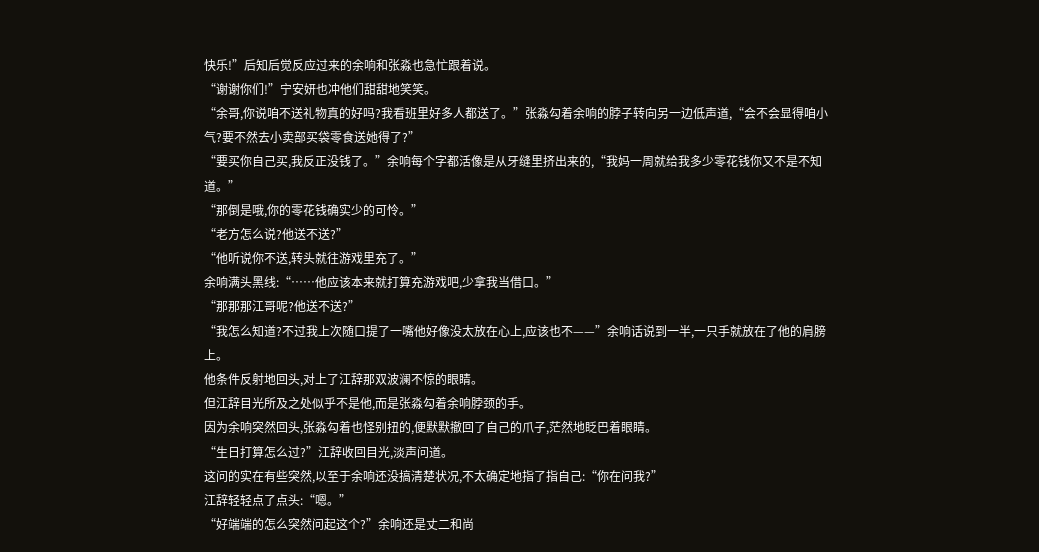快乐!”后知后觉反应过来的余响和张淼也急忙跟着说。
“谢谢你们!”宁安妍也冲他们甜甜地笑笑。
“余哥,你说咱不送礼物真的好吗?我看班里好多人都送了。”张淼勾着余响的脖子转向另一边低声道,“会不会显得咱小气?要不然去小卖部买袋零食送她得了?”
“要买你自己买,我反正没钱了。”余响每个字都活像是从牙缝里挤出来的,“我妈一周就给我多少零花钱你又不是不知道。”
“那倒是哦,你的零花钱确实少的可怜。”
“老方怎么说?他送不送?”
“他听说你不送,转头就往游戏里充了。”
余响满头黑线:“……他应该本来就打算充游戏吧,少拿我当借口。”
“那那那江哥呢?他送不送?”
“我怎么知道?不过我上次随口提了一嘴他好像没太放在心上,应该也不——”余响话说到一半,一只手就放在了他的肩膀上。
他条件反射地回头,对上了江辞那双波澜不惊的眼睛。
但江辞目光所及之处似乎不是他,而是张淼勾着余响脖颈的手。
因为余响突然回头,张淼勾着也怪别扭的,便默默撤回了自己的爪子,茫然地眨巴着眼睛。
“生日打算怎么过?”江辞收回目光,淡声问道。
这问的实在有些突然,以至于余响还没搞清楚状况,不太确定地指了指自己:“你在问我?”
江辞轻轻点了点头:“嗯。”
“好端端的怎么突然问起这个?”余响还是丈二和尚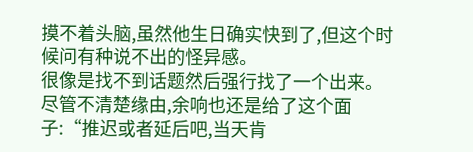摸不着头脑,虽然他生日确实快到了,但这个时候问有种说不出的怪异感。
很像是找不到话题然后强行找了一个出来。
尽管不清楚缘由,余响也还是给了这个面子:“推迟或者延后吧,当天肯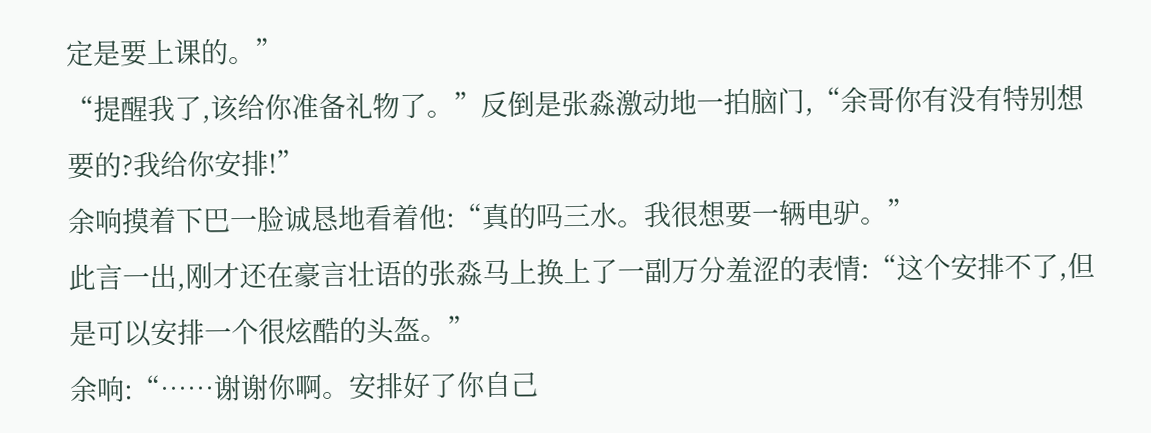定是要上课的。”
“提醒我了,该给你准备礼物了。”反倒是张淼激动地一拍脑门,“余哥你有没有特别想要的?我给你安排!”
余响摸着下巴一脸诚恳地看着他:“真的吗三水。我很想要一辆电驴。”
此言一出,刚才还在豪言壮语的张淼马上换上了一副万分羞涩的表情:“这个安排不了,但是可以安排一个很炫酷的头盔。”
余响:“……谢谢你啊。安排好了你自己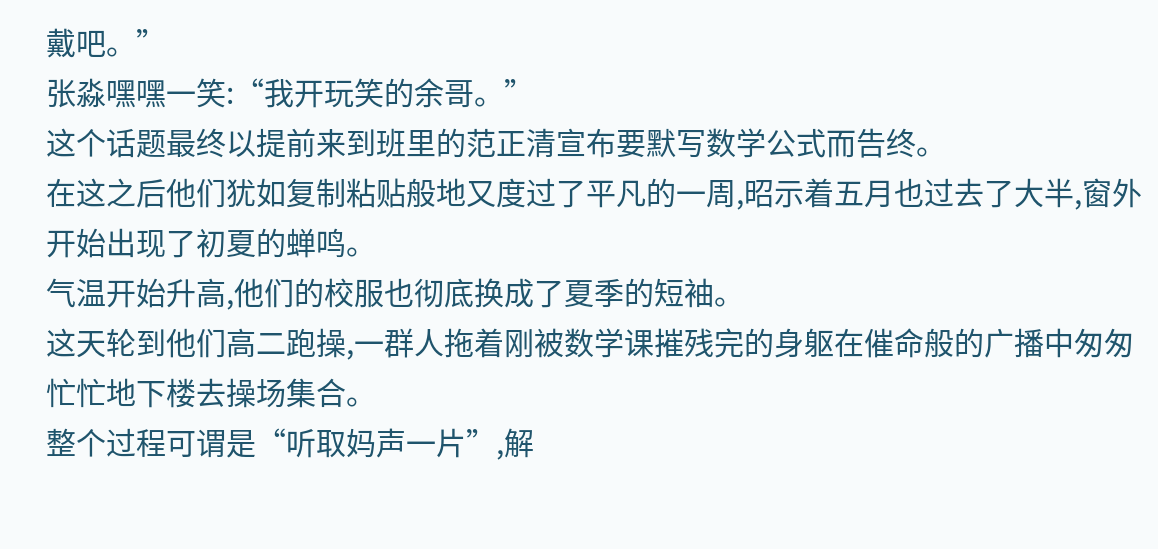戴吧。”
张淼嘿嘿一笑:“我开玩笑的余哥。”
这个话题最终以提前来到班里的范正清宣布要默写数学公式而告终。
在这之后他们犹如复制粘贴般地又度过了平凡的一周,昭示着五月也过去了大半,窗外开始出现了初夏的蝉鸣。
气温开始升高,他们的校服也彻底换成了夏季的短袖。
这天轮到他们高二跑操,一群人拖着刚被数学课摧残完的身躯在催命般的广播中匆匆忙忙地下楼去操场集合。
整个过程可谓是“听取妈声一片”,解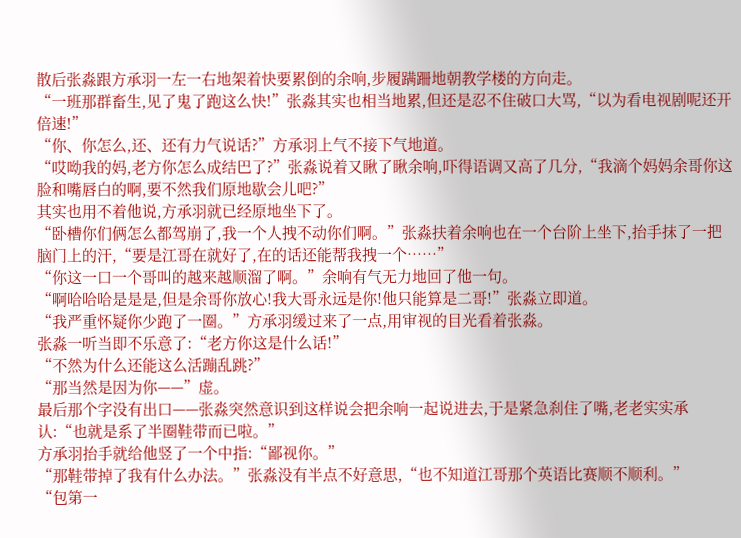散后张淼跟方承羽一左一右地架着快要累倒的余响,步履蹒跚地朝教学楼的方向走。
“一班那群畜生,见了鬼了跑这么快!”张淼其实也相当地累,但还是忍不住破口大骂,“以为看电视剧呢还开倍速!”
“你、你怎么,还、还有力气说话?”方承羽上气不接下气地道。
“哎呦我的妈,老方你怎么成结巴了?”张淼说着又瞅了瞅余响,吓得语调又高了几分,“我滴个妈妈余哥你这脸和嘴唇白的啊,要不然我们原地歇会儿吧?”
其实也用不着他说,方承羽就已经原地坐下了。
“卧槽你们俩怎么都驾崩了,我一个人拽不动你们啊。”张淼扶着余响也在一个台阶上坐下,抬手抹了一把脑门上的汗,“要是江哥在就好了,在的话还能帮我拽一个……”
“你这一口一个哥叫的越来越顺溜了啊。”余响有气无力地回了他一句。
“啊哈哈哈是是是,但是余哥你放心!我大哥永远是你!他只能算是二哥!”张淼立即道。
“我严重怀疑你少跑了一圈。”方承羽缓过来了一点,用审视的目光看着张淼。
张淼一听当即不乐意了:“老方你这是什么话!”
“不然为什么还能这么活蹦乱跳?”
“那当然是因为你——”虚。
最后那个字没有出口——张淼突然意识到这样说会把余响一起说进去,于是紧急刹住了嘴,老老实实承认:“也就是系了半圈鞋带而已啦。”
方承羽抬手就给他竖了一个中指:“鄙视你。”
“那鞋带掉了我有什么办法。”张淼没有半点不好意思,“也不知道江哥那个英语比赛顺不顺利。”
“包第一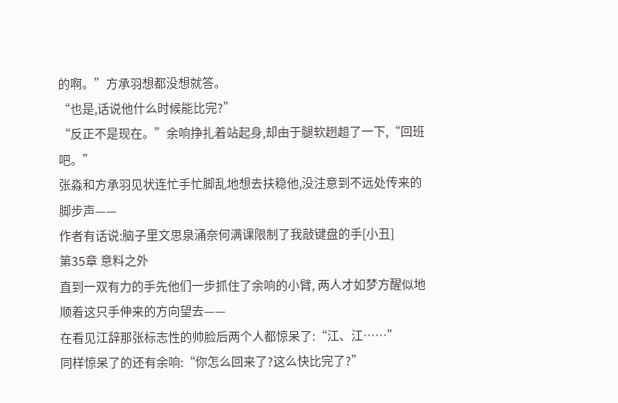的啊。”方承羽想都没想就答。
“也是,话说他什么时候能比完?”
“反正不是现在。”余响挣扎着站起身,却由于腿软趔趄了一下,“回班吧。”
张淼和方承羽见状连忙手忙脚乱地想去扶稳他,没注意到不远处传来的脚步声——
作者有话说:脑子里文思泉涌奈何满课限制了我敲键盘的手[小丑]
第35章 意料之外
直到一双有力的手先他们一步抓住了余响的小臂, 两人才如梦方醒似地顺着这只手伸来的方向望去——
在看见江辞那张标志性的帅脸后两个人都惊呆了:“江、江……”
同样惊呆了的还有余响:“你怎么回来了?这么快比完了?”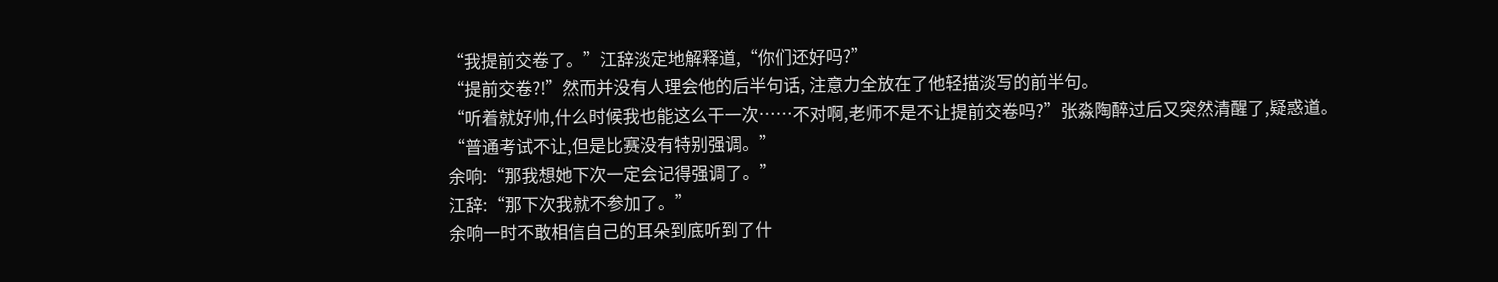“我提前交卷了。”江辞淡定地解释道,“你们还好吗?”
“提前交卷?!”然而并没有人理会他的后半句话, 注意力全放在了他轻描淡写的前半句。
“听着就好帅,什么时候我也能这么干一次……不对啊,老师不是不让提前交卷吗?”张淼陶醉过后又突然清醒了,疑惑道。
“普通考试不让,但是比赛没有特别强调。”
余响:“那我想她下次一定会记得强调了。”
江辞:“那下次我就不参加了。”
余响一时不敢相信自己的耳朵到底听到了什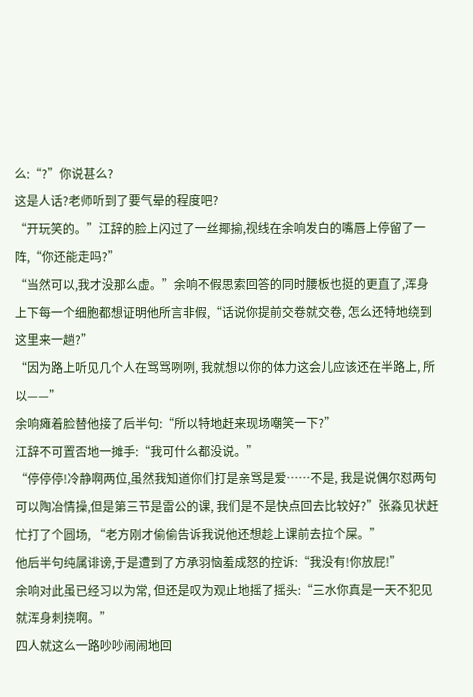么:“?”你说甚么?
这是人话?老师听到了要气晕的程度吧?
“开玩笑的。”江辞的脸上闪过了一丝揶揄,视线在余响发白的嘴唇上停留了一阵,“你还能走吗?”
“当然可以,我才没那么虚。”余响不假思索回答的同时腰板也挺的更直了,浑身上下每一个细胞都想证明他所言非假,“话说你提前交卷就交卷, 怎么还特地绕到这里来一趟?”
“因为路上听见几个人在骂骂咧咧, 我就想以你的体力这会儿应该还在半路上, 所以——”
余响瘫着脸替他接了后半句:“所以特地赶来现场嘲笑一下?”
江辞不可置否地一摊手:“我可什么都没说。”
“停停停!冷静啊两位,虽然我知道你们打是亲骂是爱……不是, 我是说偶尔怼两句可以陶冶情操,但是第三节是雷公的课, 我们是不是快点回去比较好?”张淼见状赶忙打了个圆场, “老方刚才偷偷告诉我说他还想趁上课前去拉个屎。”
他后半句纯属诽谤,于是遭到了方承羽恼羞成怒的控诉:“我没有!你放屁!”
余响对此虽已经习以为常, 但还是叹为观止地摇了摇头:“三水你真是一天不犯见就浑身刺挠啊。”
四人就这么一路吵吵闹闹地回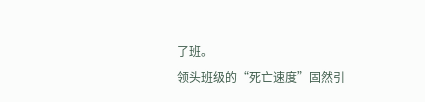了班。
领头班级的“死亡速度”固然引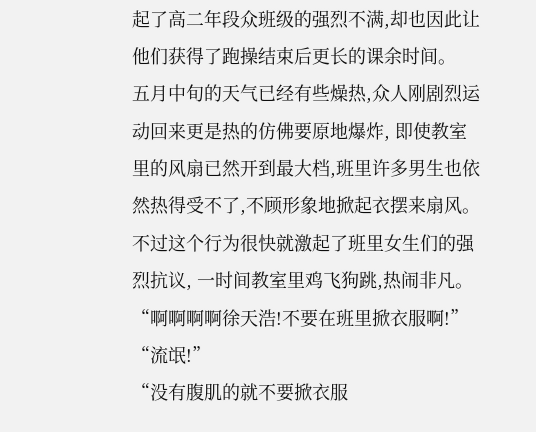起了高二年段众班级的强烈不满,却也因此让他们获得了跑操结束后更长的课余时间。
五月中旬的天气已经有些燥热,众人刚剧烈运动回来更是热的仿佛要原地爆炸, 即使教室里的风扇已然开到最大档,班里许多男生也依然热得受不了,不顾形象地掀起衣摆来扇风。
不过这个行为很快就激起了班里女生们的强烈抗议, 一时间教室里鸡飞狗跳,热闹非凡。
“啊啊啊啊徐天浩!不要在班里掀衣服啊!”
“流氓!”
“没有腹肌的就不要掀衣服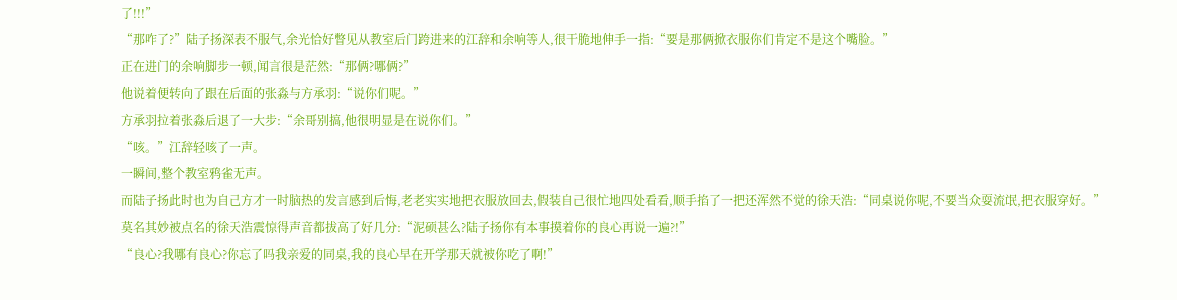了!!!”
“那咋了?”陆子扬深表不服气,余光恰好瞥见从教室后门跨进来的江辞和余响等人,很干脆地伸手一指:“要是那俩掀衣服你们肯定不是这个嘴脸。”
正在进门的余响脚步一顿,闻言很是茫然:“那俩?哪俩?”
他说着便转向了跟在后面的张淼与方承羽:“说你们呢。”
方承羽拉着张淼后退了一大步:“余哥别搞,他很明显是在说你们。”
“咳。”江辞轻咳了一声。
一瞬间,整个教室鸦雀无声。
而陆子扬此时也为自己方才一时脑热的发言感到后悔,老老实实地把衣服放回去,假装自己很忙地四处看看,顺手掐了一把还浑然不觉的徐天浩:“同桌说你呢,不要当众耍流氓,把衣服穿好。”
莫名其妙被点名的徐天浩震惊得声音都拔高了好几分:“泥硕甚么?陆子扬你有本事摸着你的良心再说一遍?!”
“良心?我哪有良心?你忘了吗我亲爱的同桌,我的良心早在开学那天就被你吃了啊!”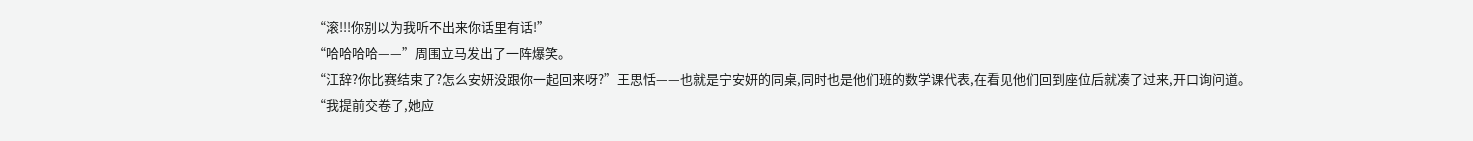“滚!!!你别以为我听不出来你话里有话!”
“哈哈哈哈——”周围立马发出了一阵爆笑。
“江辞?你比赛结束了?怎么安妍没跟你一起回来呀?”王思恬——也就是宁安妍的同桌,同时也是他们班的数学课代表,在看见他们回到座位后就凑了过来,开口询问道。
“我提前交卷了,她应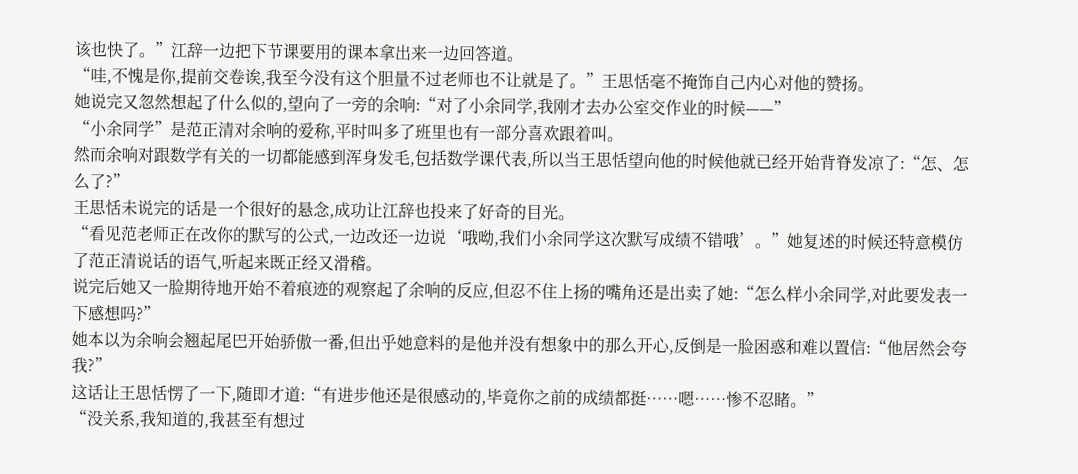该也快了。”江辞一边把下节课要用的课本拿出来一边回答道。
“哇,不愧是你,提前交卷诶,我至今没有这个胆量不过老师也不让就是了。”王思恬毫不掩饰自己内心对他的赞扬。
她说完又忽然想起了什么似的,望向了一旁的余响:“对了小余同学,我刚才去办公室交作业的时候——”
“小余同学”是范正清对余响的爱称,平时叫多了班里也有一部分喜欢跟着叫。
然而余响对跟数学有关的一切都能感到浑身发毛,包括数学课代表,所以当王思恬望向他的时候他就已经开始背脊发凉了:“怎、怎么了?”
王思恬未说完的话是一个很好的悬念,成功让江辞也投来了好奇的目光。
“看见范老师正在改你的默写的公式,一边改还一边说‘哦呦,我们小余同学这次默写成绩不错哦’。”她复述的时候还特意模仿了范正清说话的语气,听起来既正经又滑稽。
说完后她又一脸期待地开始不着痕迹的观察起了余响的反应,但忍不住上扬的嘴角还是出卖了她:“怎么样小余同学,对此要发表一下感想吗?”
她本以为余响会翘起尾巴开始骄傲一番,但出乎她意料的是他并没有想象中的那么开心,反倒是一脸困惑和难以置信:“他居然会夸我?”
这话让王思恬愣了一下,随即才道:“有进步他还是很感动的,毕竟你之前的成绩都挺……嗯……惨不忍睹。”
“没关系,我知道的,我甚至有想过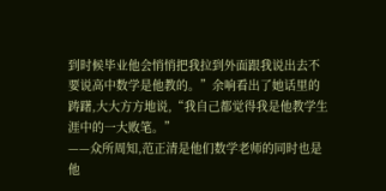到时候毕业他会悄悄把我拉到外面跟我说出去不要说高中数学是他教的。”余响看出了她话里的踌躇,大大方方地说,“我自己都觉得我是他教学生涯中的一大败笔。”
——众所周知,范正清是他们数学老师的同时也是他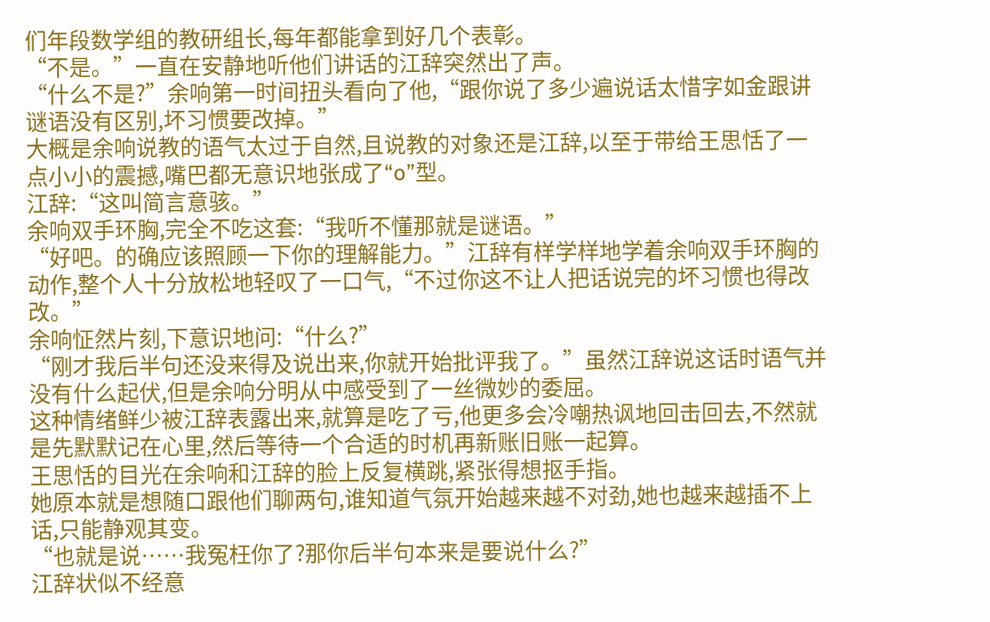们年段数学组的教研组长,每年都能拿到好几个表彰。
“不是。”一直在安静地听他们讲话的江辞突然出了声。
“什么不是?”余响第一时间扭头看向了他,“跟你说了多少遍说话太惜字如金跟讲谜语没有区别,坏习惯要改掉。”
大概是余响说教的语气太过于自然,且说教的对象还是江辞,以至于带给王思恬了一点小小的震撼,嘴巴都无意识地张成了“o”型。
江辞:“这叫简言意骇。”
余响双手环胸,完全不吃这套:“我听不懂那就是谜语。”
“好吧。的确应该照顾一下你的理解能力。”江辞有样学样地学着余响双手环胸的动作,整个人十分放松地轻叹了一口气,“不过你这不让人把话说完的坏习惯也得改改。”
余响怔然片刻,下意识地问:“什么?”
“刚才我后半句还没来得及说出来,你就开始批评我了。”虽然江辞说这话时语气并没有什么起伏,但是余响分明从中感受到了一丝微妙的委屈。
这种情绪鲜少被江辞表露出来,就算是吃了亏,他更多会冷嘲热讽地回击回去,不然就是先默默记在心里,然后等待一个合适的时机再新账旧账一起算。
王思恬的目光在余响和江辞的脸上反复横跳,紧张得想抠手指。
她原本就是想随口跟他们聊两句,谁知道气氛开始越来越不对劲,她也越来越插不上话,只能静观其变。
“也就是说……我冤枉你了?那你后半句本来是要说什么?”
江辞状似不经意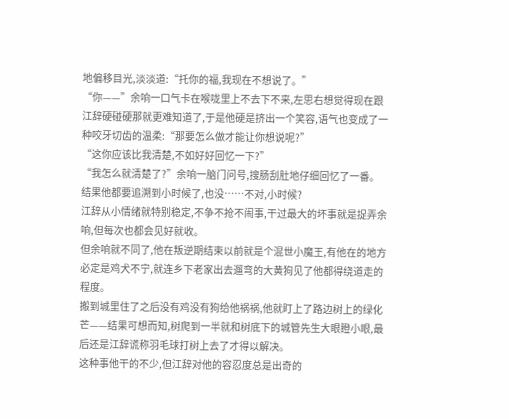地偏移目光,淡淡道:“托你的福,我现在不想说了。”
“你——”余响一口气卡在喉咙里上不去下不来,左思右想觉得现在跟江辞硬碰硬那就更难知道了,于是他硬是挤出一个笑容,语气也变成了一种咬牙切齿的温柔:“那要怎么做才能让你想说呢?”
“这你应该比我清楚,不如好好回忆一下?”
“我怎么就清楚了?”余响一脑门问号,搜肠刮肚地仔细回忆了一番。
结果他都要追溯到小时候了,也没……不对,小时候?
江辞从小情绪就特别稳定,不争不抢不闹事,干过最大的坏事就是捉弄余响,但每次也都会见好就收。
但余响就不同了,他在叛逆期结束以前就是个混世小魔王,有他在的地方必定是鸡犬不宁,就连乡下老家出去遛弯的大黄狗见了他都得绕道走的程度。
搬到城里住了之后没有鸡没有狗给他祸祸,他就盯上了路边树上的绿化芒——结果可想而知,树爬到一半就和树底下的城管先生大眼瞪小眼,最后还是江辞谎称羽毛球打树上去了才得以解决。
这种事他干的不少,但江辞对他的容忍度总是出奇的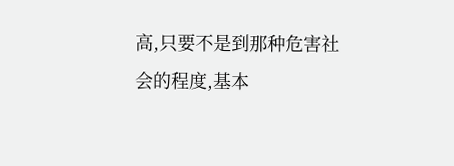高,只要不是到那种危害社会的程度,基本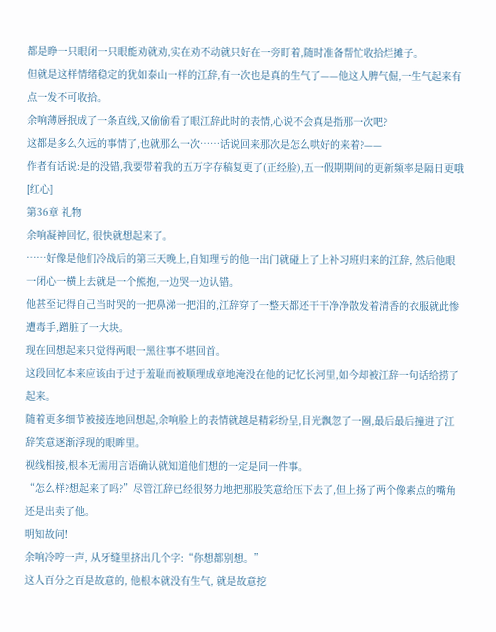都是睁一只眼闭一只眼能劝就劝,实在劝不动就只好在一旁盯着,随时准备帮忙收拾烂摊子。
但就是这样情绪稳定的犹如泰山一样的江辞,有一次也是真的生气了——他这人脾气倔,一生气起来有点一发不可收拾。
余响薄唇抿成了一条直线,又偷偷看了眼江辞此时的表情,心说不会真是指那一次吧?
这都是多么久远的事情了,也就那么一次……话说回来那次是怎么哄好的来着?——
作者有话说:是的没错,我要带着我的五万字存稿复更了(正经脸),五一假期期间的更新频率是隔日更哦[红心]
第36章 礼物
余响凝神回忆, 很快就想起来了。
……好像是他们冷战后的第三天晚上,自知理亏的他一出门就碰上了上补习班归来的江辞, 然后他眼一闭心一横上去就是一个熊抱,一边哭一边认错。
他甚至记得自己当时哭的一把鼻涕一把泪的,江辞穿了一整天都还干干净净散发着清香的衣服就此惨遭毒手,蹭脏了一大块。
现在回想起来只觉得两眼一黑往事不堪回首。
这段回忆本来应该由于过于羞耻而被顺理成章地淹没在他的记忆长河里,如今却被江辞一句话给捞了起来。
随着更多细节被接连地回想起,余响脸上的表情就越是精彩纷呈,目光飘忽了一圈,最后最后撞进了江辞笑意逐渐浮现的眼眸里。
视线相接,根本无需用言语确认就知道他们想的一定是同一件事。
“怎么样?想起来了吗?”尽管江辞已经很努力地把那股笑意给压下去了,但上扬了两个像素点的嘴角还是出卖了他。
明知故问!
余响冷哼一声, 从牙缝里挤出几个字:“你想都别想。”
这人百分之百是故意的, 他根本就没有生气, 就是故意挖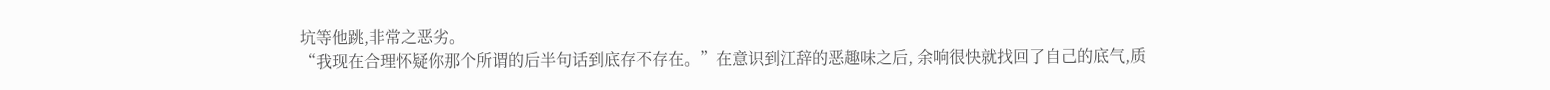坑等他跳,非常之恶劣。
“我现在合理怀疑你那个所谓的后半句话到底存不存在。”在意识到江辞的恶趣味之后, 余响很快就找回了自己的底气,质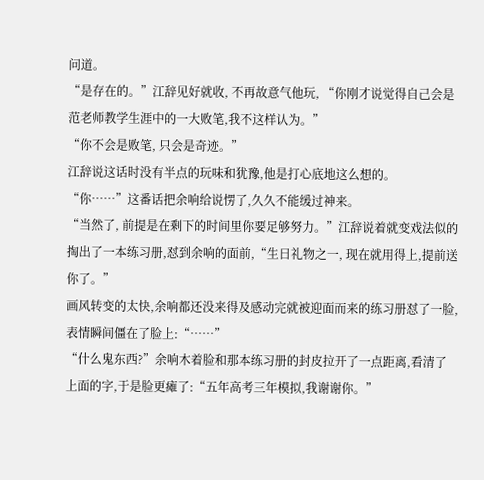问道。
“是存在的。”江辞见好就收, 不再故意气他玩, “你刚才说觉得自己会是范老师教学生涯中的一大败笔,我不这样认为。”
“你不会是败笔, 只会是奇迹。”
江辞说这话时没有半点的玩味和犹豫,他是打心底地这么想的。
“你……”这番话把余响给说愣了,久久不能缓过神来。
“当然了, 前提是在剩下的时间里你要足够努力。”江辞说着就变戏法似的掏出了一本练习册,怼到余响的面前,“生日礼物之一, 现在就用得上,提前送你了。”
画风转变的太快,余响都还没来得及感动完就被迎面而来的练习册怼了一脸,表情瞬间僵在了脸上:“……”
“什么鬼东西?”余响木着脸和那本练习册的封皮拉开了一点距离,看清了上面的字,于是脸更瘫了:“五年高考三年模拟,我谢谢你。”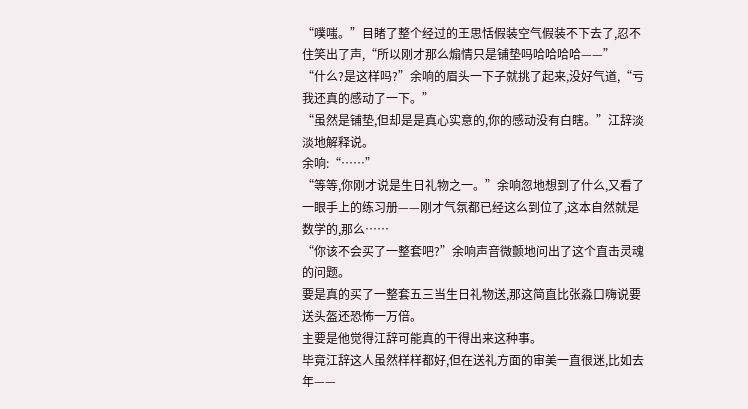“噗嗤。”目睹了整个经过的王思恬假装空气假装不下去了,忍不住笑出了声,“所以刚才那么煽情只是铺垫吗哈哈哈哈——”
“什么?是这样吗?”余响的眉头一下子就挑了起来,没好气道,“亏我还真的感动了一下。”
“虽然是铺垫,但却是是真心实意的,你的感动没有白瞎。”江辞淡淡地解释说。
余响:“……”
“等等,你刚才说是生日礼物之一。”余响忽地想到了什么,又看了一眼手上的练习册——刚才气氛都已经这么到位了,这本自然就是数学的,那么……
“你该不会买了一整套吧?”余响声音微颤地问出了这个直击灵魂的问题。
要是真的买了一整套五三当生日礼物送,那这简直比张淼口嗨说要送头盔还恐怖一万倍。
主要是他觉得江辞可能真的干得出来这种事。
毕竟江辞这人虽然样样都好,但在送礼方面的审美一直很迷,比如去年——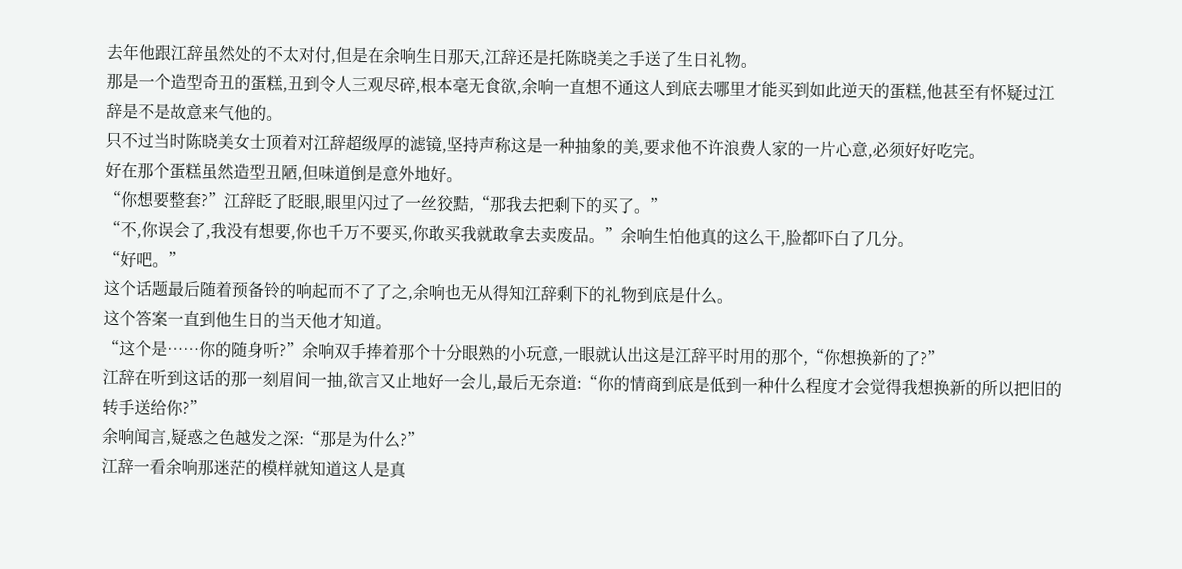去年他跟江辞虽然处的不太对付,但是在余响生日那天,江辞还是托陈晓美之手送了生日礼物。
那是一个造型奇丑的蛋糕,丑到令人三观尽碎,根本毫无食欲,余响一直想不通这人到底去哪里才能买到如此逆天的蛋糕,他甚至有怀疑过江辞是不是故意来气他的。
只不过当时陈晓美女士顶着对江辞超级厚的滤镜,坚持声称这是一种抽象的美,要求他不许浪费人家的一片心意,必须好好吃完。
好在那个蛋糕虽然造型丑陋,但味道倒是意外地好。
“你想要整套?”江辞眨了眨眼,眼里闪过了一丝狡黠,“那我去把剩下的买了。”
“不,你误会了,我没有想要,你也千万不要买,你敢买我就敢拿去卖废品。”余响生怕他真的这么干,脸都吓白了几分。
“好吧。”
这个话题最后随着预备铃的响起而不了了之,余响也无从得知江辞剩下的礼物到底是什么。
这个答案一直到他生日的当天他才知道。
“这个是……你的随身听?”余响双手捧着那个十分眼熟的小玩意,一眼就认出这是江辞平时用的那个,“你想换新的了?”
江辞在听到这话的那一刻眉间一抽,欲言又止地好一会儿,最后无奈道:“你的情商到底是低到一种什么程度才会觉得我想换新的所以把旧的转手送给你?”
余响闻言,疑惑之色越发之深:“那是为什么?”
江辞一看余响那迷茫的模样就知道这人是真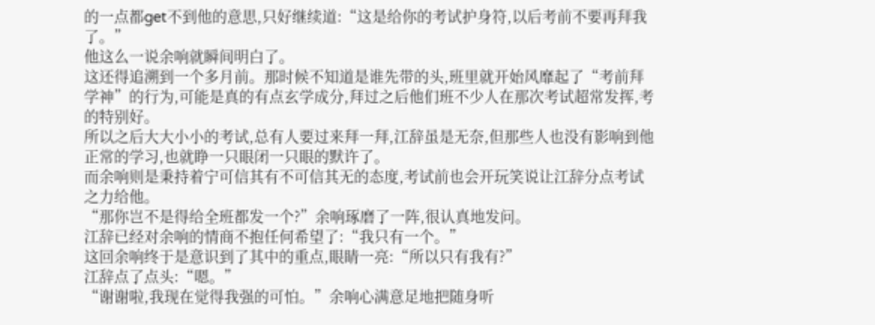的一点都get不到他的意思,只好继续道:“这是给你的考试护身符,以后考前不要再拜我了。”
他这么一说余响就瞬间明白了。
这还得追溯到一个多月前。那时候不知道是谁先带的头,班里就开始风靡起了“考前拜学神”的行为,可能是真的有点玄学成分,拜过之后他们班不少人在那次考试超常发挥,考的特别好。
所以之后大大小小的考试,总有人要过来拜一拜,江辞虽是无奈,但那些人也没有影响到他正常的学习,也就睁一只眼闭一只眼的默许了。
而余响则是秉持着宁可信其有不可信其无的态度,考试前也会开玩笑说让江辞分点考试之力给他。
“那你岂不是得给全班都发一个?”余响琢磨了一阵,很认真地发问。
江辞已经对余响的情商不抱任何希望了:“我只有一个。”
这回余响终于是意识到了其中的重点,眼睛一亮:“所以只有我有?”
江辞点了点头:“嗯。”
“谢谢啦,我现在觉得我强的可怕。”余响心满意足地把随身听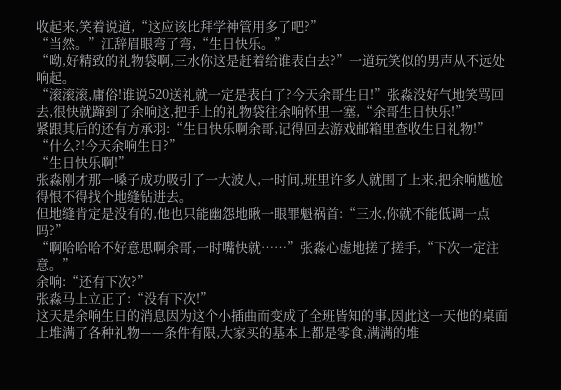收起来,笑着说道,“这应该比拜学神管用多了吧?”
“当然。”江辞眉眼弯了弯,“生日快乐。”
“呦,好精致的礼物袋啊,三水你这是赶着给谁表白去?”一道玩笑似的男声从不远处响起。
“滚滚滚,庸俗!谁说520送礼就一定是表白了?今天余哥生日!”张淼没好气地笑骂回去,很快就蹿到了余响这,把手上的礼物袋往余响怀里一塞,“余哥生日快乐!”
紧跟其后的还有方承羽:“生日快乐啊余哥,记得回去游戏邮箱里查收生日礼物!”
“什么?!今天余响生日?”
“生日快乐啊!”
张淼刚才那一嗓子成功吸引了一大波人,一时间,班里许多人就围了上来,把余响尴尬得恨不得找个地缝钻进去。
但地缝肯定是没有的,他也只能幽怨地瞅一眼罪魁祸首:“三水,你就不能低调一点吗?”
“啊哈哈哈不好意思啊余哥,一时嘴快就……”张淼心虚地搓了搓手,“下次一定注意。”
余响:“还有下次?”
张淼马上立正了:“没有下次!”
这天是余响生日的消息因为这个小插曲而变成了全班皆知的事,因此这一天他的桌面上堆满了各种礼物——条件有限,大家买的基本上都是零食,满满的堆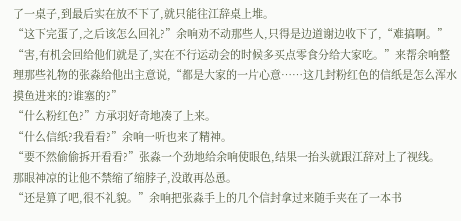了一桌子,到最后实在放不下了,就只能往江辞桌上堆。
“这下完蛋了,之后该怎么回礼?”余响劝不动那些人,只得是边道谢边收下了,“难搞啊。”
“害,有机会回给他们就是了,实在不行运动会的时候多买点零食分给大家吃。”来帮余响整理那些礼物的张淼给他出主意说,“都是大家的一片心意……这几封粉红色的信纸是怎么浑水摸鱼进来的?谁塞的?”
“什么粉红色?”方承羽好奇地凑了上来。
“什么信纸?我看看?”余响一听也来了精神。
“要不然偷偷拆开看看?”张淼一个劲地给余响使眼色,结果一抬头就跟江辞对上了视线。
那眼神凉的让他不禁缩了缩脖子,没敢再怂恿。
“还是算了吧,很不礼貌。”余响把张淼手上的几个信封拿过来随手夹在了一本书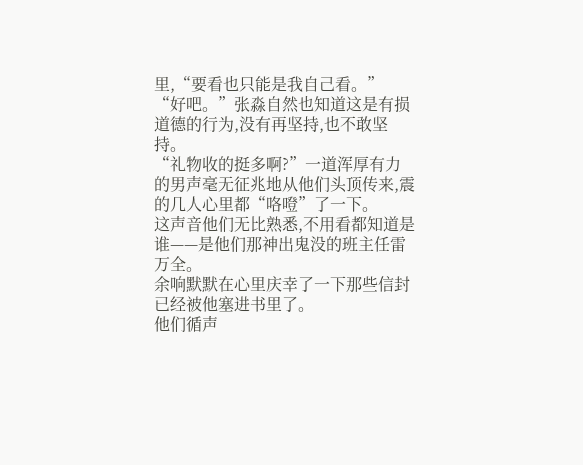里,“要看也只能是我自己看。”
“好吧。”张淼自然也知道这是有损道德的行为,没有再坚持,也不敢坚持。
“礼物收的挺多啊?”一道浑厚有力的男声毫无征兆地从他们头顶传来,震的几人心里都“咯噔”了一下。
这声音他们无比熟悉,不用看都知道是谁——是他们那神出鬼没的班主任雷万全。
余响默默在心里庆幸了一下那些信封已经被他塞进书里了。
他们循声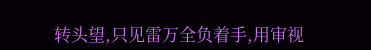转头望,只见雷万全负着手,用审视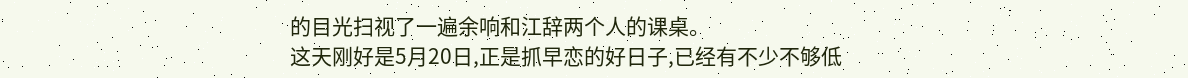的目光扫视了一遍余响和江辞两个人的课桌。
这天刚好是5月20日,正是抓早恋的好日子,已经有不少不够低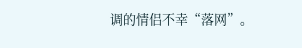调的情侣不幸“落网”。